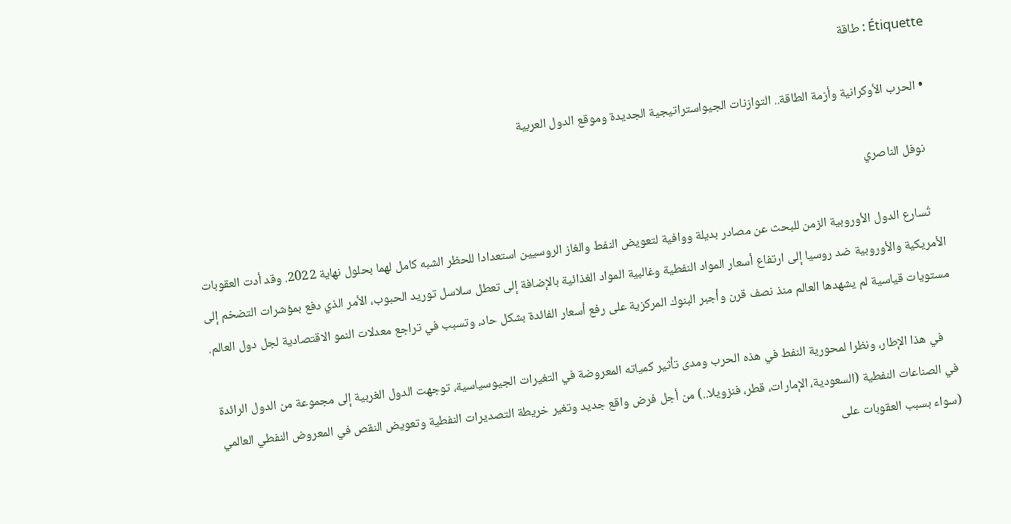Étiquette : طاقة

  • الحرب الأوكرانية وأزمة الطاقة.. التوازنات الجيواستراتيجية الجديدة وموقع الدول العربية

    نوفل الناصري

    تُسارع الدول الأوروبية الزمن للبحث عن مصادر بديلة ووافية لتعويض النفط والغاز الروسيين استعدادا للحظر الشبه كامل لهما بحلول نهاية 2022. وقد أدت العقوبات الأمريكية والأوروبية ضد روسيا إلى ارتفاع أسعار المواد النفطية وغالبية المواد الغذائية بالإضافة إلى تعطل سلاسل توريد الحبوب، الأمر الذي دفع بمؤشرات التضخم إلى مستويات قياسية لم يشهدها العالم منذ نصف قرن وأجبر البنوك المركزية على رفع أسعار الفائدة بشكل حاد، وتسبب في تراجع معدلات النمو الاقتصادية لجل دول العالم.

    في هذا الإطار، ونظرا لمحورية النفط في هذه الحرب ومدى تأثير كمياته المعروضة في التغيرات الجيوسياسية، توجهت الدول الغربية إلى مجموعة من الدول الرائدة في الصناعات النفطية (السعودية، الإمارات، قطر، فنزويلا..) من أجل فرض واقع جديد وتغير خريطة التصديرات النفطية وتعويض النقص في المعروض النفطي العالمي (سواء بسبب العقوبات على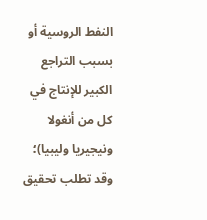النفط الروسية أو بسبب التراجع الكبير للإنتاج في كل من أنغولا ونيجيريا وليبيا)؛ وقد تطلب تحقيق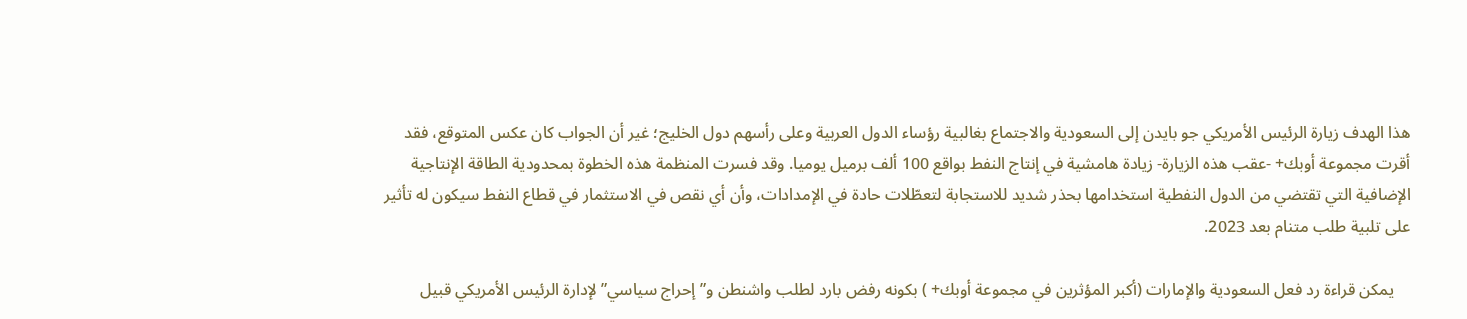هذا الهدف زيارة الرئيس الأمريكي جو بايدن إلى السعودية والاجتماع بغالبية رؤساء الدول العربية وعلى رأسهم دول الخليج؛ غير أن الجواب كان عكس المتوقع، فقد أقرت مجموعة أوبك+ -عقب هذه الزيارة- زيادة هامشية في إنتاج النفط بواقع 100 ألف برميل يوميا. وقد فسرت المنظمة هذه الخطوة بمحدودية الطاقة الإنتاجية الإضافية التي تقتضي من الدول النفطية استخدامها بحذر شديد للاستجابة لتعطّلات حادة في الإمدادات، وأن أي نقص في الاستثمار في قطاع النفط سيكون له تأثير على تلبية طلب متنام بعد 2023.

    يمكن قراءة رد فعل السعودية والإمارات (أكبر المؤثرين في مجموعة أوبك+ ) بكونه رفض بارد لطلب واشنطن و”إحراج سياسي” لإدارة الرئيس الأمريكي قبيل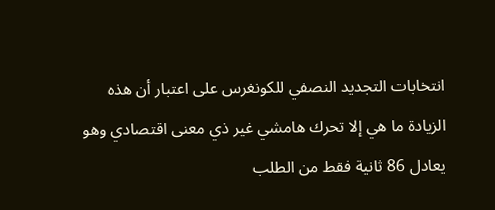انتخابات التجديد النصفي للكونغرس على اعتبار أن هذه الزيادة ما هي إلا تحرك هامشي غير ذي معنى اقتصادي وهو يعادل 86 ثانية فقط من الطلب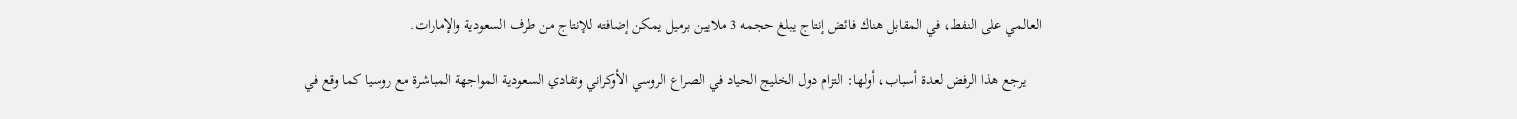العالمي على النفط، في المقابل هناك فائض إنتاج يبلغ حجمه 3 ملايين برميل يمكن إضافته للإنتاج من طرف السعودية والإمارات.

    يرجع هذا الرفض لعدة أسباب، أولها: التزام دول الخليج الحياد في الصراع الروسي الأوكراني وتفادي السعودية المواجهة المباشرة مع روسيا كما وقع في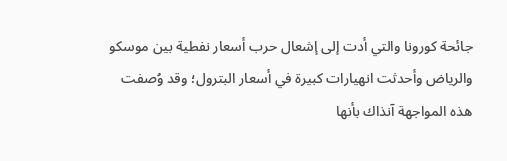جائحة كورونا والتي أدت إلى إشعال حرب أسعار نفطية بين موسكو والرياض وأحدثت انهيارات كبيرة في أسعار البترول؛ وقد وُصفت هذه المواجهة آنذاك بأنها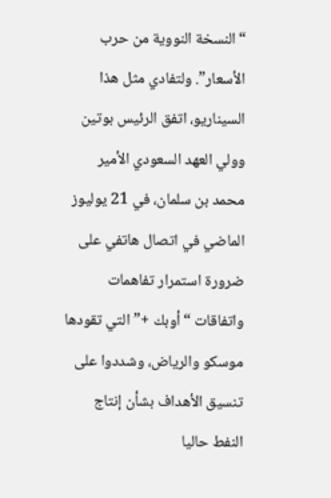“النسخة النووية من حرب الأسعار”. ولتفادي مثل هذا السيناريو، اتفق الرئيس بوتين وولي العهد السعودي الأمير محمد بن سلمان، في 21 يوليوز الماضي في اتصال هاتفي على ضرورة استمرار تفاهمات واتفاقات “أوبك +” التي تقودها موسكو والرياض، وشددوا على تنسيق الأهداف بشأن إنتاج النفط حاليا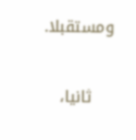ومستقبلا.

    ثانيا،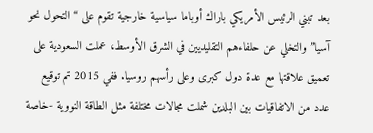بعد تبني الرئيس الأمريكي باراك أوباما سياسية خارجية تقوم على “التحول نحو آسيا” والتخلي عن حلفاءهم التقليديين في الشرق الأوسط، عملت السعودية على تعميق علاقتها مع عدة دول كبرى وعلى رأسهم روسيا. ففي 2015 تم توقيع عدد من الاتفاقيات بين البلدين شملت مجالات مختلفة مثل الطاقة النووية -خاصة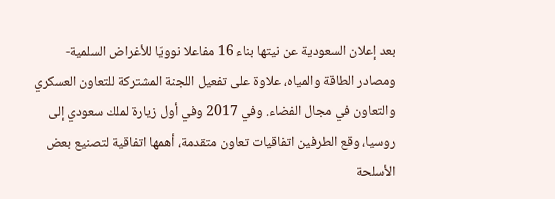بعد إعلان السعودية عن نيتها بناء 16 مفاعلا نوويّا للأغراض السلمية- ومصادر الطاقة والمياه، علاوة على تفعيل اللجنة المشتركة للتعاون العسكري والتعاون في مجال الفضاء. وفي 2017 وفي أول زيارة لملك سعودي إلى روسيا، وقع الطرفين اتفاقيات تعاون متقدمة، أهمها اتفاقية لتصنيع بعض الأسلحة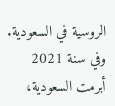الروسية في السعودية. وفي سنة 2021 أبرمت السعودية،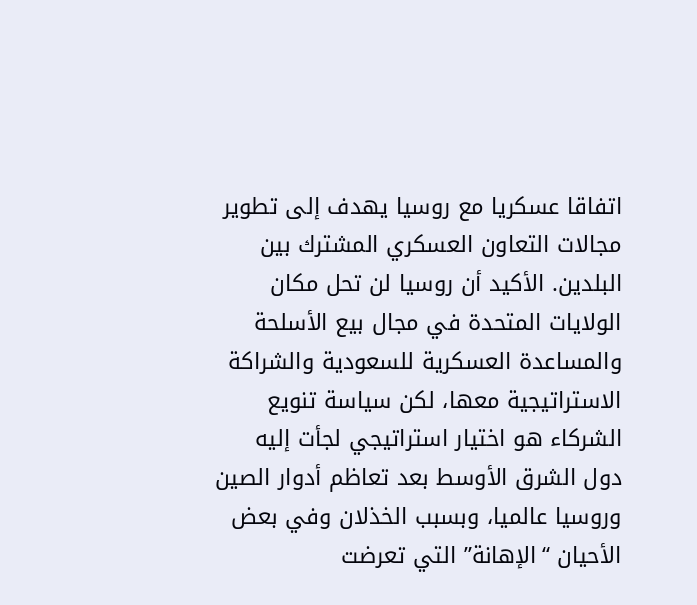اتفاقا عسكريا مع روسيا يهدف إلى تطوير مجالات التعاون العسكري المشترك بين البلدين. الأكيد أن روسيا لن تحل مكان الولايات المتحدة في مجال بيع الأسلحة والمساعدة العسكرية للسعودية والشراكة الاستراتيجية معها، لكن سياسة تنويع الشركاء هو اختيار استراتيجي لجأت إليه دول الشرق الأوسط بعد تعاظم أدوار الصين وروسيا عالميا، وبسبب الخذلان وفي بعض الأحيان “الإهانة” التي تعرضت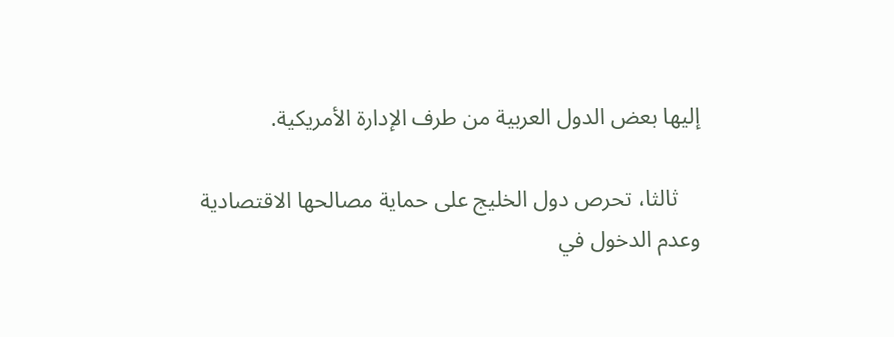إليها بعض الدول العربية من طرف الإدارة الأمريكية.

    ثالثا، تحرص دول الخليج على حماية مصالحها الاقتصادية وعدم الدخول في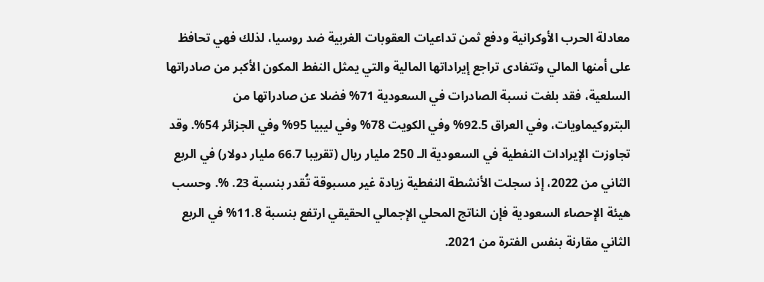معادلة الحرب الأوكرانية ودفع ثمن تداعيات العقوبات الغربية ضد روسيا، لذلك فهي تحافظ على أمنها المالي وتتفادى تراجع إيراداتها المالية والتي يمثل النفط المكون الأكبر من صادراتها السلعية، فقد بلغت نسبة الصادرات في السعودية 71% فضلا عن صادراتها من البتروكيماويات، وفي العراق 92.5% وفي الكويت 78% وفي ليبيا 95% وفي الجزائر 54%. وقد تجاوزت الإيرادات النفطية في السعودية الـ 250 مليار ريال (تقريبا 66.7 مليار دولار) في الربع الثاني من 2022، إذ سجلت الأنشطة النفطية زيادة غير مسبوقة تُقدر بنسبة 23. %. وحسب هيئة الإحصاء السعودية فإن الناتج المحلي الإجمالي الحقيقي ارتفع بنسبة 11.8% في الربع الثاني مقارنة بنفس الفترة من 2021.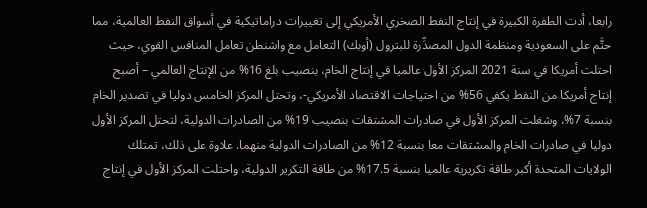رابعا، أدت الطفرة الكبيرة في إنتاج النفط الصخري الأمريكي إلى تغييرات دراماتيكية في أسواق النفط العالمية، مما حتَّم على السعودية ومنظمة الدول المصدِّرة للبترول (أوبك) التعامل مع واشنطن تعامل المنافس القوي، حيث احتلت أمريكا في سنة 2021 المركز الأول عالميا في إنتاج الخام، بنصيب بلغ 16% من الإنتاج العالمي – أصبح إنتاج أمريكا من النفط يكفي 56% من احتياجات الاقتصاد الأمريكي-، وتحتل المركز الخامس دوليا في تصدير الخام بنسبة 7%، وشغلت المركز الأول في صادرات المشتقات بنصيب 19% من الصادرات الدولية، لتحتل المركز الأول دوليا في صادرات الخام والمشتقات معا بنسبة 12% من الصادرات الدولية منهما. علاوة على ذلك، تمتلك الولايات المتحدة أكبر طاقة تكريرية عالميا بنسبة 17.5% من طاقة التكرير الدولية، واحتلت المركز الأول في إنتاج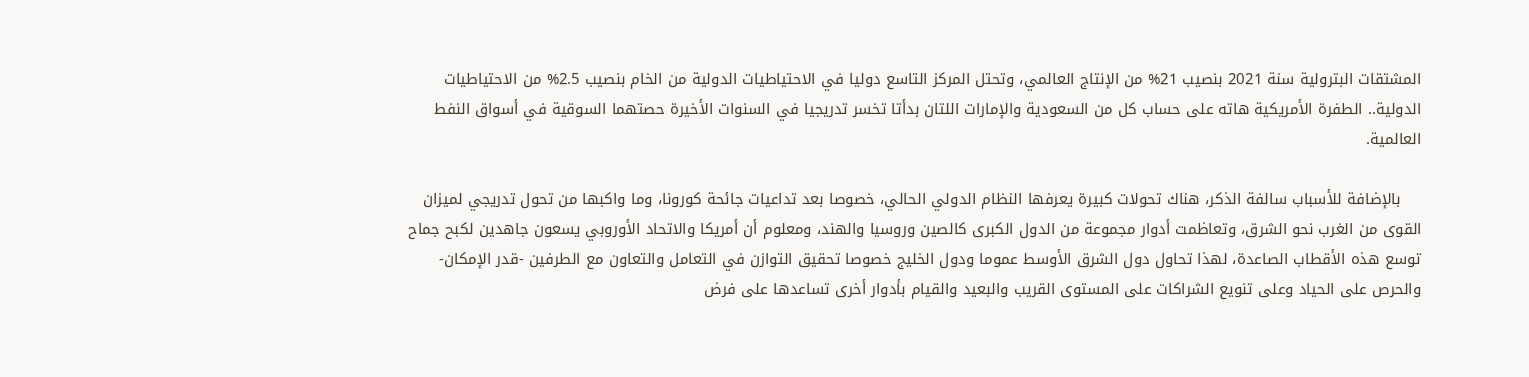المشتقات البترولية سنة 2021 بنصيب 21% من الإنتاج العالمي، وتحتل المركز التاسع دوليا في الاحتياطيات الدولية من الخام بنصيب 2.5% من الاحتياطيات الدولية.. الطفرة الأمريكية هاته على حساب كل من السعودية والإمارات اللتان بدأتا تخسر تدريجيا في السنوات الأخيرة حصتهما السوقية في أسواق النفط العالمية.

    بالإضافة للأسباب سالفة الذكر، هناك تحولات كبيرة يعرفها النظام الدولي الحالي، خصوصا بعد تداعيات جائحة كورونا، وما واكبها من تحول تدريجي لميزان القوى من الغرب نحو الشرق، وتعاظمت أدوار مجموعة من الدول الكبرى كالصين وروسيا والهند، ومعلوم أن أمريكا والاتحاد الأوروبي يسعون جاهدين لكبح جماح توسع هذه الأقطاب الصاعدة، لهذا تحاول دول الشرق الأوسط عموما ودول الخليج خصوصا تحقيق التوازن في التعامل والتعاون مع الطرفين -قدر الإمكان- والحرص على الحياد وعلى تنويع الشراكات على المستوى القريب والبعيد والقيام بأدوار أخرى تساعدها على فرض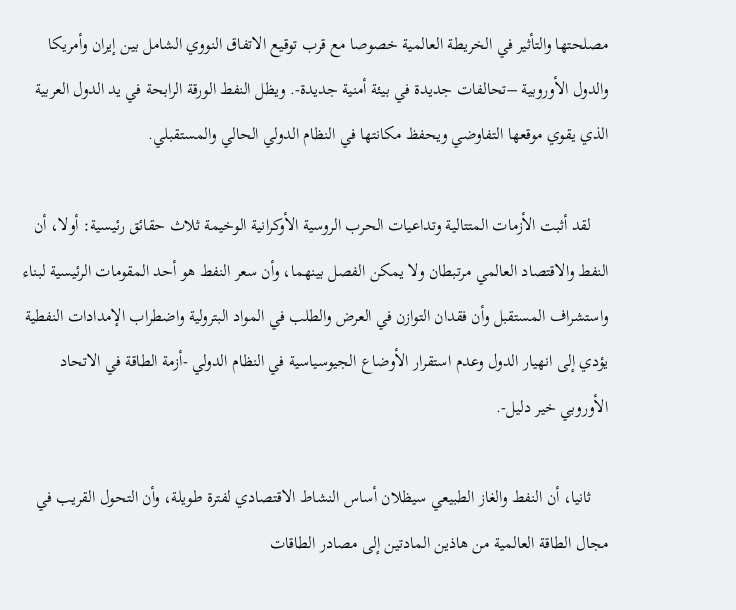مصلحتها والتأثير في الخريطة العالمية خصوصا مع قرب توقيع الاتفاق النووي الشامل بين إيران وأمريكا والدول الأوروبية –تحالفات جديدة في بيئة أمنية جديدة-. ويظل النفط الورقة الرابحة في يد الدول العربية الذي يقوي موقعها التفاوضي ويحفظ مكانتها في النظام الدولي الحالي والمستقبلي.

    لقد أثبت الأزمات المتتالية وتداعيات الحرب الروسية الأوكرانية الوخيمة ثلاث حقائق رئيسية: أولا، أن النفط والاقتصاد العالمي مرتبطان ولا يمكن الفصل بينهما، وأن سعر النفط هو أحد المقومات الرئيسية لبناء واستشراف المستقبل وأن فقدان التوازن في العرض والطلب في المواد البترولية واضطراب الإمدادات النفطية يؤدي إلى انهيار الدول وعدم استقرار الأوضاع الجيوسياسية في النظام الدولي -أزمة الطاقة في الاتحاد الأوروبي خير دليل-.

    ثانيا، أن النفط والغاز الطبيعي سيظلان أساس النشاط الاقتصادي لفترة طويلة، وأن التحول القريب في مجال الطاقة العالمية من هاذين المادتين إلى مصادر الطاقات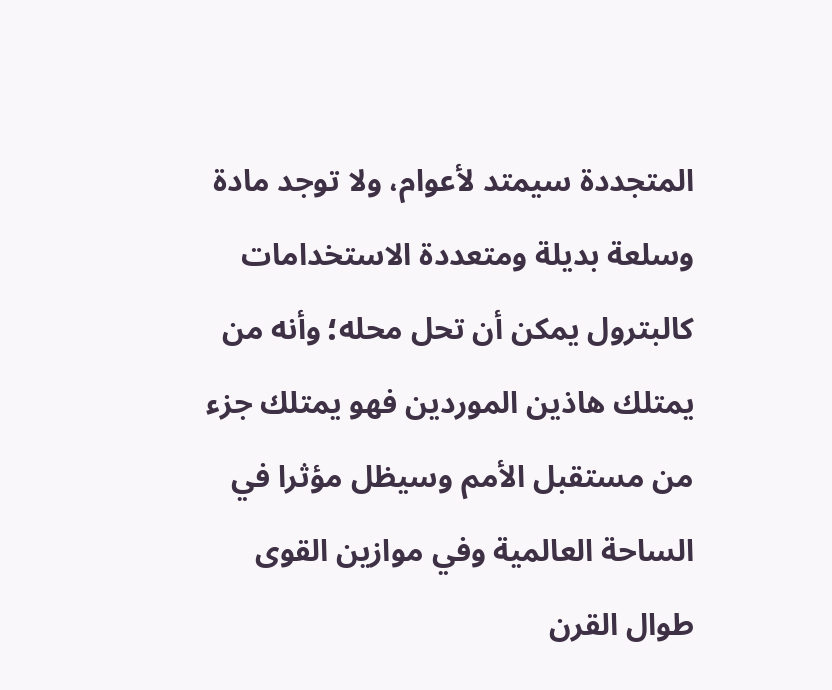المتجددة سيمتد لأعوام، ولا توجد مادة وسلعة بديلة ومتعددة الاستخدامات كالبترول يمكن أن تحل محله؛ وأنه من يمتلك هاذين الموردين فهو يمتلك جزء من مستقبل الأمم وسيظل مؤثرا في الساحة العالمية وفي موازين القوى طوال القرن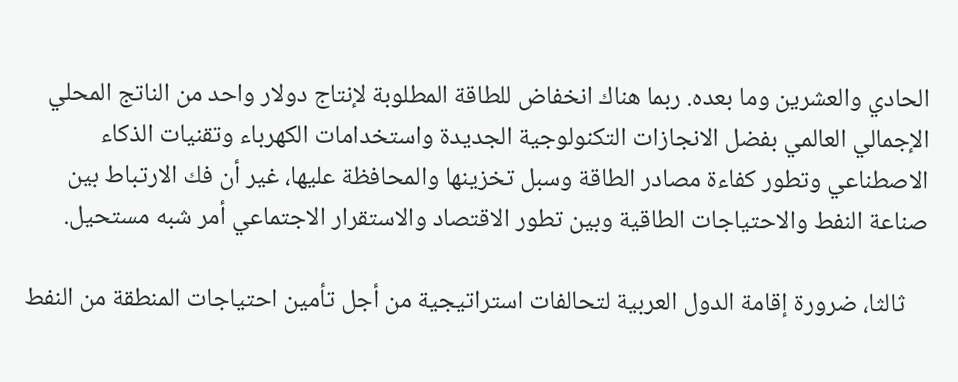الحادي والعشرين وما بعده. ربما هناك انخفاض للطاقة المطلوبة لإنتاج دولار واحد من الناتج المحلي الإجمالي العالمي بفضل الانجازات التكنولوجية الجديدة واستخدامات الكهرباء وتقنيات الذكاء الاصطناعي وتطور كفاءة مصادر الطاقة وسبل تخزينها والمحافظة عليها، غير أن فك الارتباط بين صناعة النفط والاحتياجات الطاقية وبين تطور الاقتصاد والاستقرار الاجتماعي أمر شبه مستحيل.

    ثالثا، ضرورة إقامة الدول العربية لتحالفات استراتيجية من أجل تأمين احتياجات المنطقة من النفط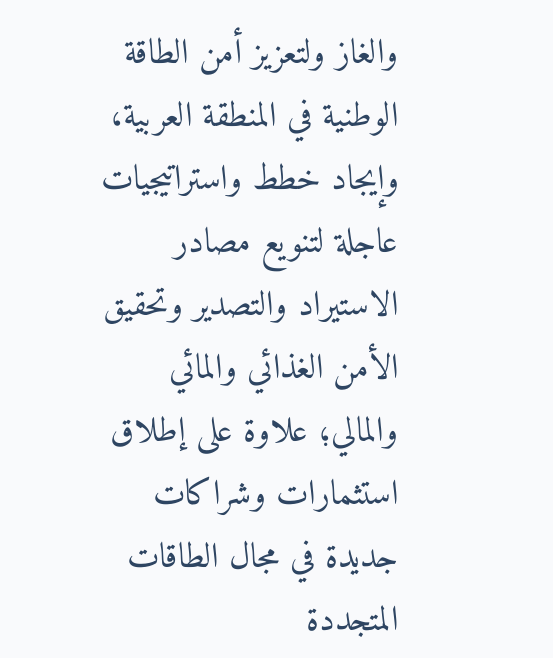والغاز ولتعزيز أمن الطاقة الوطنية في المنطقة العربية، وإيجاد خطط واستراتيجيات عاجلة لتنويع مصادر الاستيراد والتصدير وتحقيق الأمن الغذائي والمائي والمالي؛ علاوة على إطلاق استثمارات وشراكات جديدة في مجال الطاقات المتجددة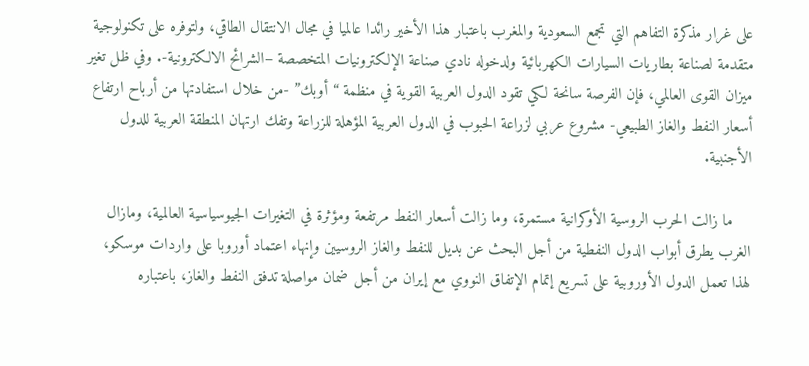على غرار مذكرة التفاهم التي تجمع السعودية والمغرب باعتبار هذا الأخير رائدا عالميا في مجال الانتقال الطاقي، ولتوفره على تكنولوجية متقدمة لصناعة بطاريات السيارات الكهربائية ولدخوله نادي صناعة الإلكترونيات المتخصصة –الشرائح الالكترونية-. وفي ظل تغير ميزان القوى العالمي، فإن الفرصة سانحة لكي تقود الدول العربية القوية في منظمة “أوبك” -من خلال استفادتها من أرباح ارتفاع أسعار النفط والغاز الطبيعي- مشروع عربي لزراعة الحبوب في الدول العربية المؤهلة للزراعة وتفك ارتهان المنطقة العربية للدول الأجنبية.

    ما زالت الحرب الروسية الأوكرانية مستمرة، وما زالت أسعار النفط مرتفعة ومؤثرة في التغيرات الجيوسياسية العالمية، ومازال الغرب يطرق أبواب الدول النفطية من أجل البحث عن بديل للنفط والغاز الروسيين وإنهاء اعتماد أوروبا على واردات موسكو، لهذا تعمل الدول الأوروبية على تسريع إتمام الإتفاق النووي مع إيران من أجل ضمان مواصلة تدفق النفط والغاز، باعتباره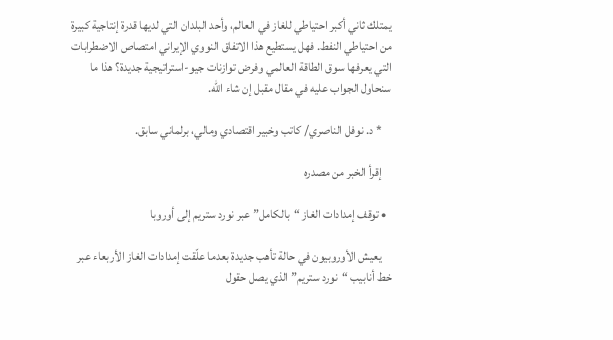يمتلك ثاني أكبر احتياطي للغاز في العالم، وأحد البلدان التي لديها قدرة إنتاجية كبيرة من احتياطي النفط. فهل يستطيع هذا الاتفاق النووي الإيراني امتصاص الاضطرابات التي يعرفها سوق الطاقة العالمي وفرض توازنات جيو-استراتيجية جديدة؟ هذا ما سنحاول الجواب عليه في مقال مقبل إن شاء الله.

    * د. نوفل الناصري/ كاتب وخبير اقتصادي ومالي، برلماني سابق.

    إقرأ الخبر من مصدره

  • توقف إمدادات الغاز “بالكامل” عبر نورد ستريم إلى أوروبا

    يعيش الأوروبيون في حالة تأهب جديدة بعدما علّقت إمدادات الغاز الأربعاء عبر خط أنابيب “نورد ستريم” الذي يصل حقول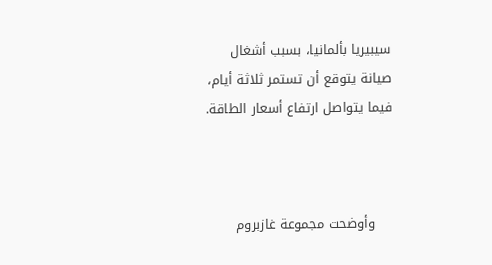سيبيريا بألمانيا، بسبب أشغال صيانة يتوقع أن تستمر ثلاثة أيام، فيما يتواصل ارتفاع أسعار الطاقة.



    وأوضحت مجموعة غازبروم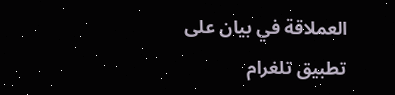العملاقة في بيان على تطبيق تلغرام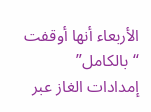الأربعاء أنها أوقفت “بالكامل” إمدادات الغاز عبر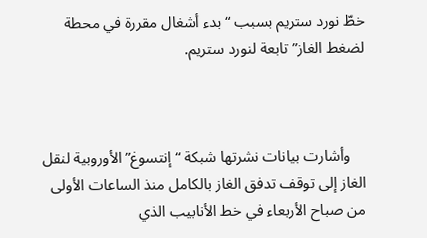خطّ نورد ستريم بسبب “بدء أشغال مقررة في محطة لضغط الغاز” تابعة لنورد ستريم.



    وأشارت بيانات نشرتها شبكة “إنتسوغ” الأوروبية لنقل الغاز إلى توقف تدفق الغاز بالكامل منذ الساعات الأولى من صباح الأربعاء في خط الأنابيب الذي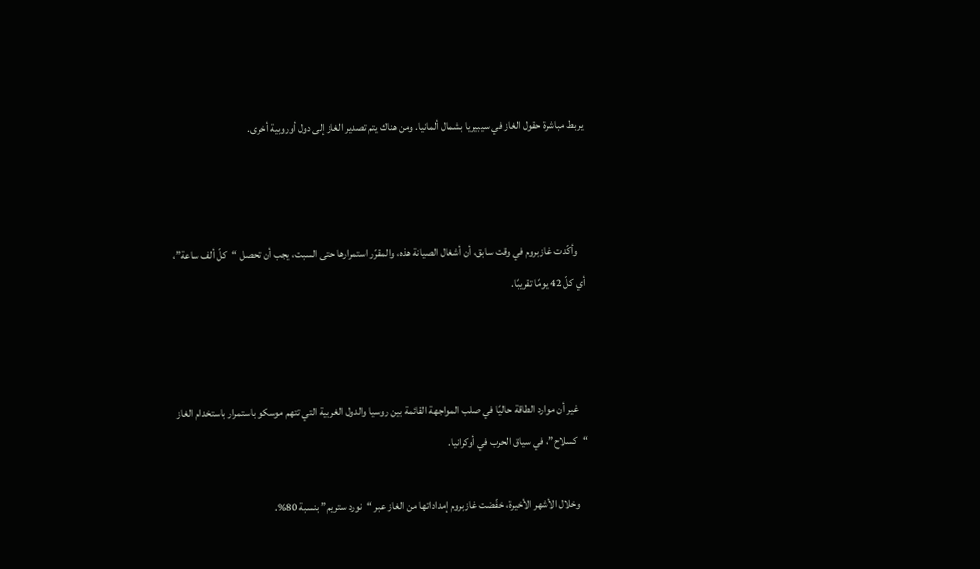يربط مباشرة حقول الغاز في سيبيريا بشمال ألمانيا. ومن هناك يتم تصدير الغاز إلى دول أوروبية أخرى.



    وأكّدت غازبروم في وقت سابق، أن أشغال الصيانة هذه، والمقرّر استمرارها حتى السبت، يجب أن تحصل “كلّ ألف ساعة”، أي كلّ 42 يومًا تقريبًا.



    غير أن موارد الطاقة حاليًا في صلب المواجهة القائمة بين روسيا والدول الغربية التي تتهم موسكو باستمرار باستخدام الغاز “كسلاح”، في سياق الحرب في أوكرانيا.

    وخلال الأشهر الأخيرة، خفّضت غازبروم إمداداتها من الغاز عبر “نورد ستريم” بنسبة 80%.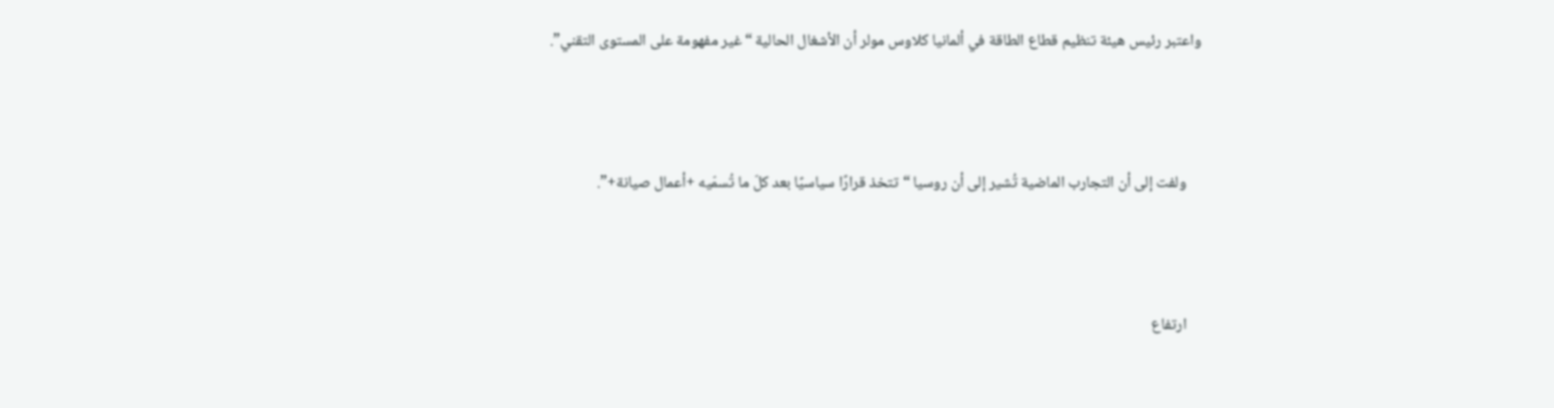واعتبر رئيس هيئة تنظيم قطاع الطاقة في ألمانيا كلاوس مولر أن الأشغال الحالية “غير مفهومة على المستوى التقني”.



    ولفت إلى أن التجارب الماضية تُشير إلى أن روسيا “تتخذ قرارًا سياسيًا بعد كلّ ما تُسمّيه +أعمال صيانة+”.



    ارتفاع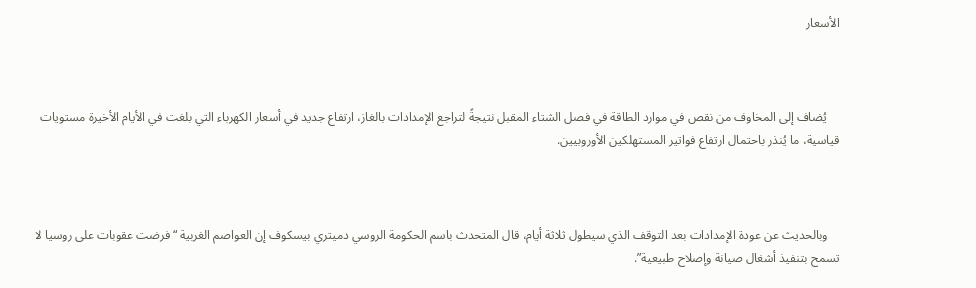الأسعار



    يُضاف إلى المخاوف من نقص في موارد الطاقة في فصل الشتاء المقبل نتيجةً لتراجع الإمدادات بالغاز، ارتفاع جديد في أسعار الكهرباء التي بلغت في الأيام الأخيرة مستويات قياسية، ما يُنذر باحتمال ارتفاع فواتير المستهلكين الأوروبيين.



    وبالحديث عن عودة الإمدادات بعد التوقف الذي سيطول ثلاثة أيام، قال المتحدث باسم الحكومة الروسي دميتري بيسكوف إن العواصم الغربية “فرضت عقوبات على روسيا لا تسمح بتنفيذ أشغال صيانة وإصلاح طبيعية”.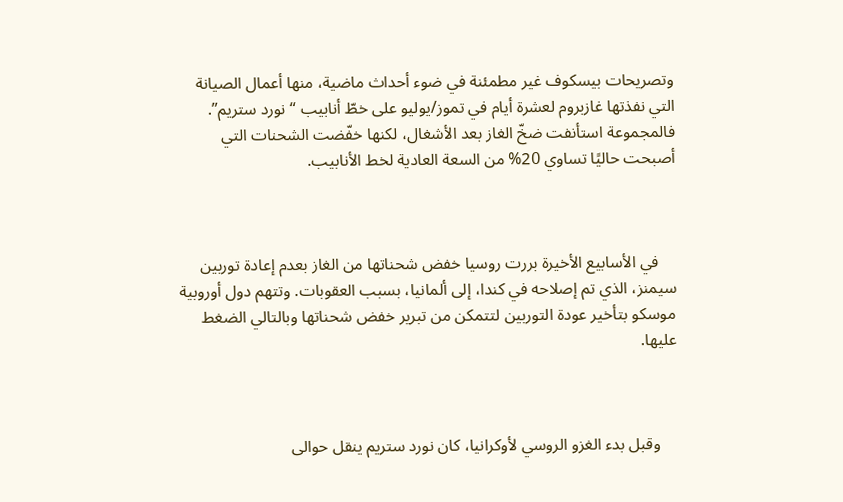وتصريحات بيسكوف غير مطمئنة في ضوء أحداث ماضية، منها أعمال الصيانة التي نفذتها غازبروم لعشرة أيام في تموز/يوليو على خطّ أنابيب “نورد ستريم”. فالمجموعة استأنفت ضخّ الغاز بعد الأشغال، لكنها خفّضت الشحنات التي أصبحت حاليًا تساوي 20% من السعة العادية لخط الأنابيب.



    في الأسابيع الأخيرة بررت روسيا خفض شحناتها من الغاز بعدم إعادة توربين سيمنز، الذي تم إصلاحه في كندا، إلى ألمانيا، بسبب العقوبات. وتتهم دول أوروبية موسكو بتأخير عودة التوربين لتتمكن من تبرير خفض شحناتها وبالتالي الضغط عليها.



    وقبل بدء الغزو الروسي لأوكرانيا، كان نورد ستريم ينقل حوالى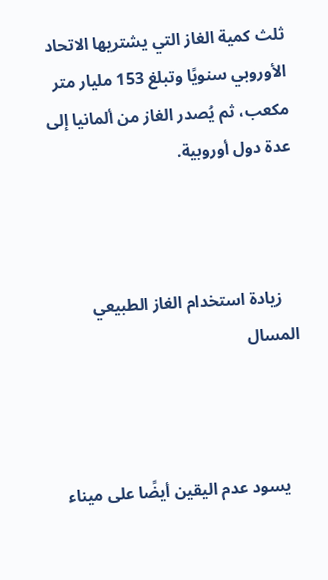ثلث كمية الغاز التي يشتريها الاتحاد الأوروبي سنويًا وتبلغ 153 مليار متر مكعب، ثم يُصدر الغاز من ألمانيا إلى عدة دول أوروبية.



    زيادة استخدام الغاز الطبيعي المسال



    يسود عدم اليقين أيضًا على ميناء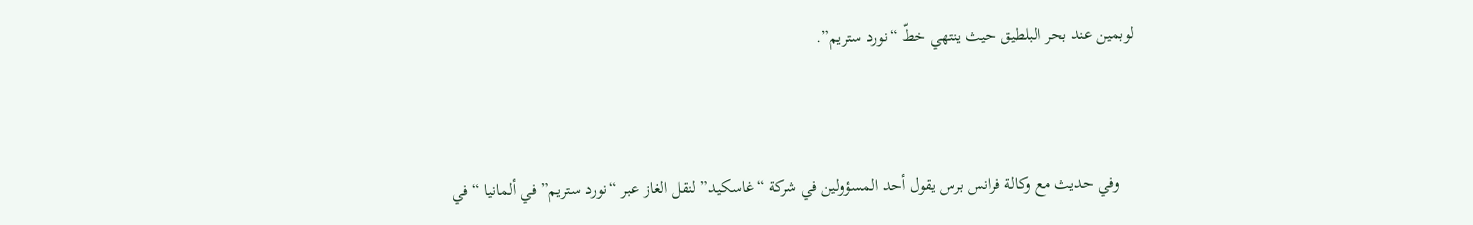لوبمين عند بحر البلطيق حيث ينتهي خطّ “نورد ستريم”.



    وفي حديث مع وكالة فرانس برس يقول أحد المسؤولين في شركة “غاسكيد” لنقل الغاز عبر “نورد ستريم” في ألمانيا “في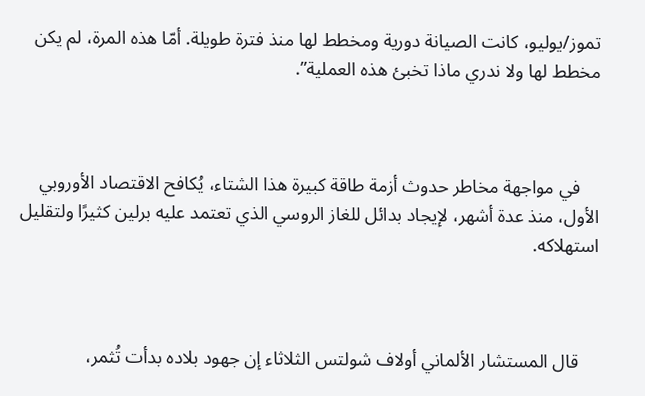تموز/يوليو، كانت الصيانة دورية ومخطط لها منذ فترة طويلة. أمّا هذه المرة، لم يكن مخطط لها ولا ندري ماذا تخبئ هذه العملية”.



    في مواجهة مخاطر حدوث أزمة طاقة كبيرة هذا الشتاء، يُكافح الاقتصاد الأوروبي الأول، منذ عدة أشهر، لإيجاد بدائل للغاز الروسي الذي تعتمد عليه برلين كثيرًا ولتقليل استهلاكه.



    قال المستشار الألماني أولاف شولتس الثلاثاء إن جهود بلاده بدأت تُثمر،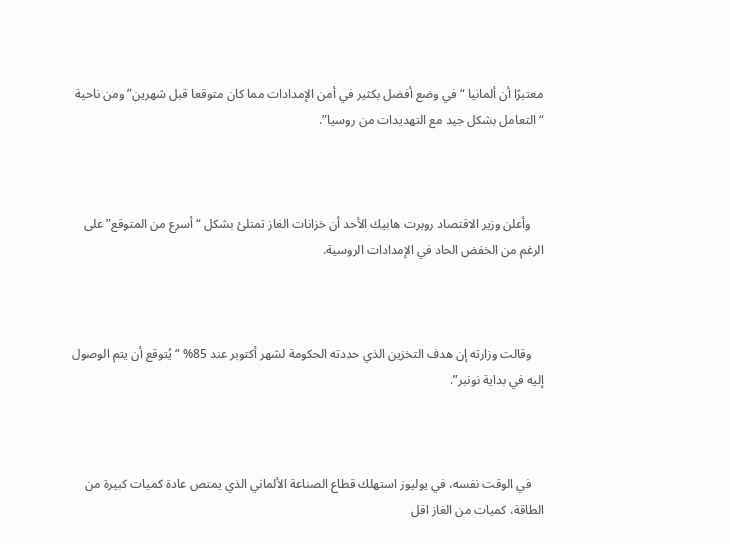معتبرًا أن ألمانيا “في وضع أفضل بكثير في أمن الإمدادات مما كان متوقعا قبل شهرين” ومن ناحية “التعامل بشكل جيد مع التهديدات من روسيا”.



    وأعلن وزير الاقتصاد روبرت هابيك الأحد أن خزانات الغاز تمتلئ بشكل “أسرع من المتوقع” على الرغم من الخفض الحاد في الإمدادات الروسية.



    وقالت وزارته إن هدف التخزين الذي حددته الحكومة لشهر أكتوبر عند 85% “يُتوقع أن يتم الوصول إليه في بداية نونبر”.



    في الوقت نفسه، في يوليوز استهلك قطاع الصناعة الألماني الذي يمتص عادة كميات كبيرة من الطاقة، كميات من الغاز اقل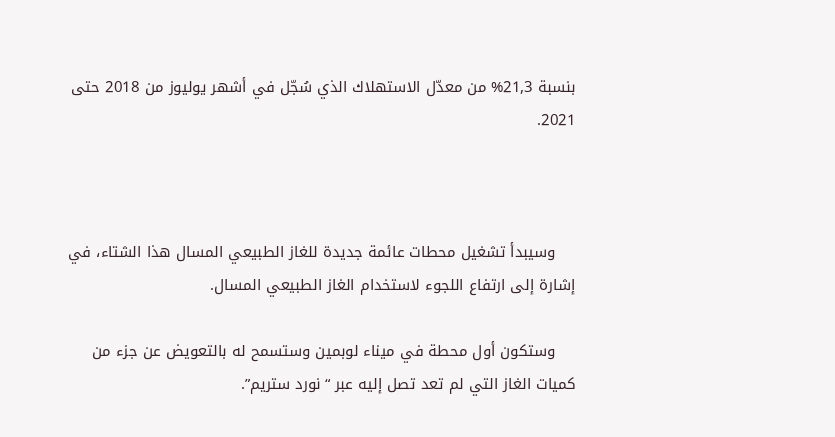بنسبة 21,3% من معدّل الاستهلاك الذي سُجّل في أشهر يوليوز من 2018 حتى 2021.



    وسيبدأ تشغيل محطات عائمة جديدة للغاز الطبيعي المسال هذا الشتاء، في إشارة إلى ارتفاع اللجوء لاستخدام الغاز الطبيعي المسال.

    وستكون أول محطة في ميناء لوبمين وستسمح له بالتعويض عن جزء من كميات الغاز التي لم تعد تصل إليه عبر “نورد ستريم”.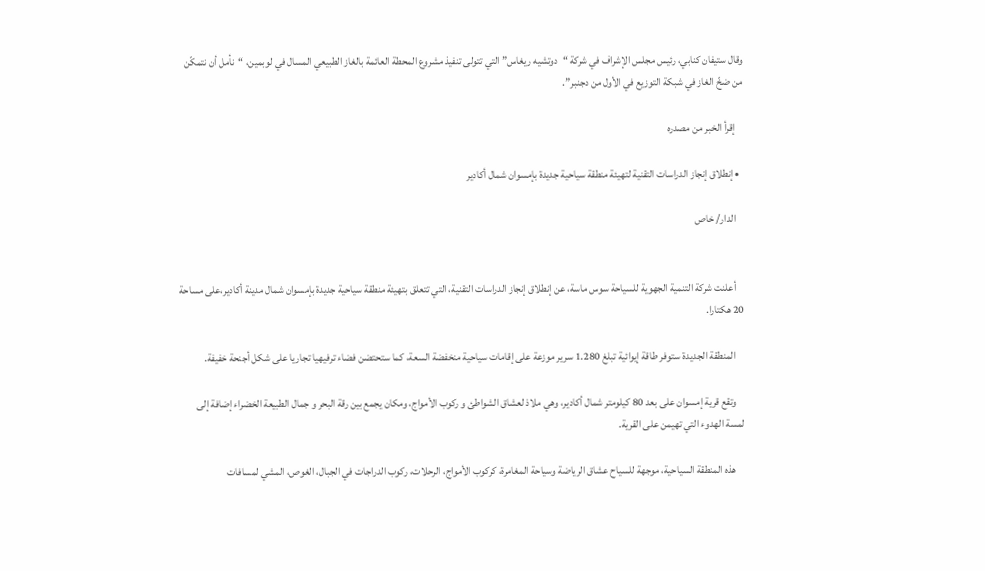وقال ستيفان كنابي، رئيس مجلس الإشراف في شركة “دوتشيه ريغاس” التي تتولى تنفيذ مشروع المحطة العائمة بالغاز الطبيعي المسال في لوبمين، “نأمل أن نتمكّن من ضخّ الغاز في شبكة التوزيع في الأول من دجنبر”.

    إقرأ الخبر من مصدره

  • إنطلاق إنجاز الدراسات التقنية لتهيئة منطقة سياحية جديدة بإمسوان شمال أكادير

    الدار/ خاص


    أعلنت شركة التنمية الجهوية للسياحة سوس ماسة، عن إنطلاق إنجاز الدراسات التقنية، التي تتعلق بتهيئة منطقة سياحية جديدة بإمسوان شمال مدينة أكادير،على مساحة 20 هكتارا.

    المنطقة الجديدة ستوفر طاقة إيوائية تبلغ 1.280 سرير موزعة على إقامات سياحية منخفضة السعة، كما ستحتضن فضاء ترفيهيا تجاريا على شكل أجنحة خفيفة.

    وتقع قرية إمسوان على بعد 80 كيلومتر شمال أكادير، وهي ملاذ لعشاق الشواطئ و ركوب الأمواج، ومكان يجمع بين رقة البحر و جمال الطبيعة الخضراء إضافة إلى لمسة الهدوء التي تهيمن على القرية.

    هذه المنطقة السياحية، موجهة للسياح عشاق الرياضة وسياحة المغامرة، كركوب الأمواج، الرحلات، ركوب الدراجات في الجبال، الغوص، المشي لمسافات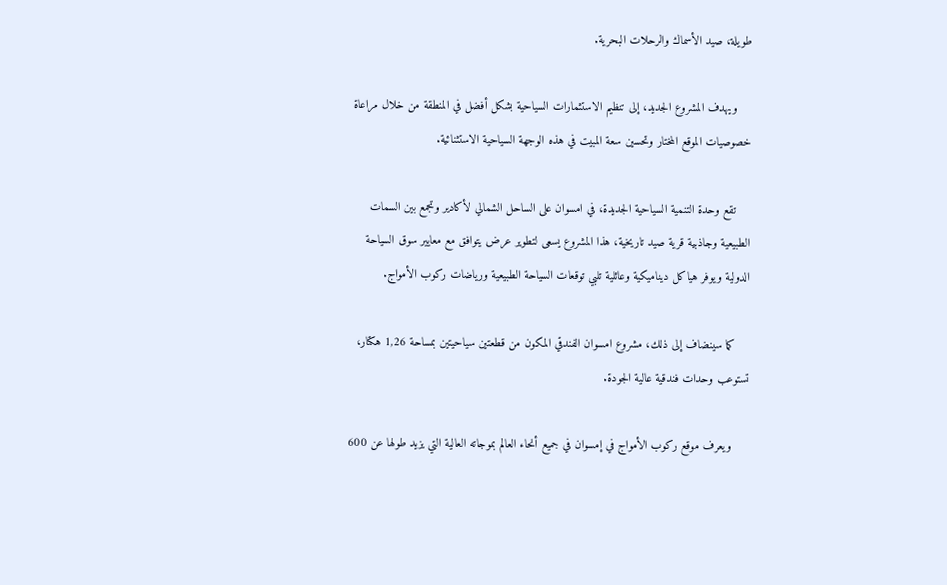طويلة، صيد الأسماك والرحلات البحرية.

    ويهدف المشروع الجديد، إلى تنظيم الاستثمارات السياحية بشكل أفضل في المنطقة من خلال مراعاة خصوصيات الموقع المختار وتحسين سعة المبيت في هذه الوجهة السياحية الاستثنائية.

    تقع وحدة التنمية السياحية الجديدة، في امسوان على الساحل الشمالي لأكادير وتجمع بين السمات الطبيعية وجاذبية قرية صيد تاريخية، هذا المشروع يسعى لتطوير عرض يتوافق مع معايير سوق السياحة الدولية ويوفر هياكل ديناميكية وعائلية تلبي توقعات السياحة الطبيعية ورياضات ركوب الأمواج.

    كما سينضاف إلى ذلك، مشروع امسوان الفندقي المكون من قطعتين سياحيتين بمساحة 1,26 هكتار، تستوعب وحدات فندقية عالية الجودة.

     ويعرف موقع ركوب الأمواج في إمسوان في جميع أنحاء العالم بموجاته العالية التي يزيد طولها عن 600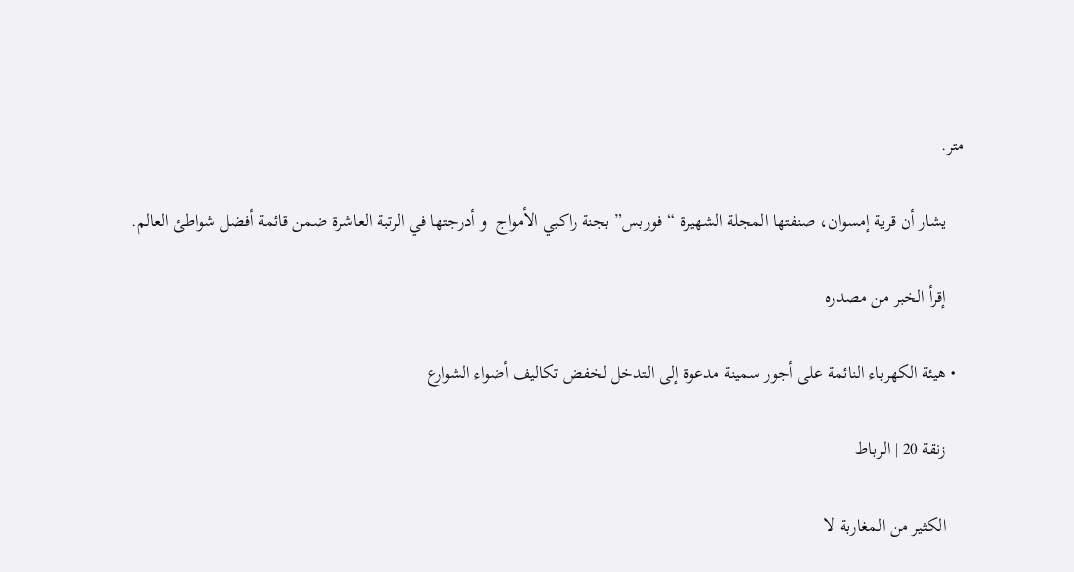متر.

    يشار أن قرية إمسوان، صنفتها المجلة الشهيرة “فوربس” بجنة راكبي الأمواج  و أدرجتها في الرتبة العاشرة ضمن قائمة أفضل شواطئ العالم.

    إقرأ الخبر من مصدره

  • هيئة الكهرباء النائمة على أجور سمينة مدعوة إلى التدخل لخفض تكاليف أضواء الشوارع

    زنقة 20 | الرباط

    الكثير من المغاربة لا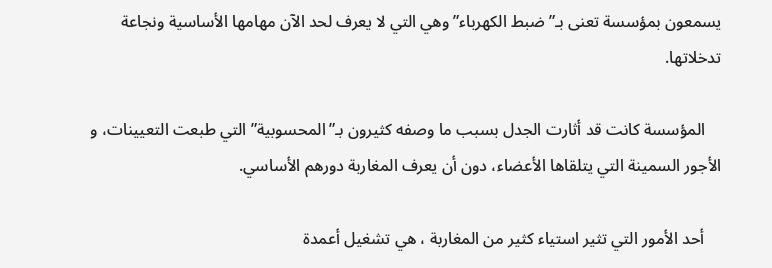يسمعون بمؤسسة تعنى بـ”ضبط الكهرباء” وهي التي لا يعرف لحد الآن مهامها الأساسية ونجاعة تدخلاتها.

    المؤسسة كانت قد أثارت الجدل بسبب ما وصفه كثيرون بـ”المحسوبية” التي طبعت التعيينات، و الأجور السمينة التي يتلقاها الأعضاء، دون أن يعرف المغاربة دورهم الأساسي.

    أحد الأمور التي تثير استياء كثير من المغاربة ، هي تشغيل أعمدة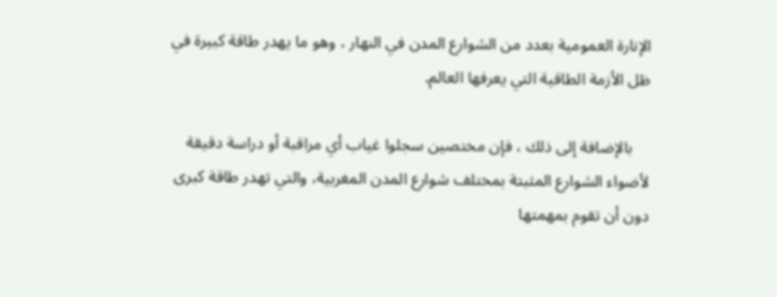الإنارة العمومية بعدد من الشوارع المدن في النهار ، وهو ما يهدر طاقة كبيرة في ظل الأزمة الطاقية التي يعرفها العالم.

    بالإضافة إلى ذلك ، فإن مختصين سجلوا غياب أي مراقبة أو دراسة دقيقة لأضواء الشوارع المثبتة بمختلف شوارع المدن المغربية، والتي تهدر طاقة كبرى دون أن تقوم بمهمتها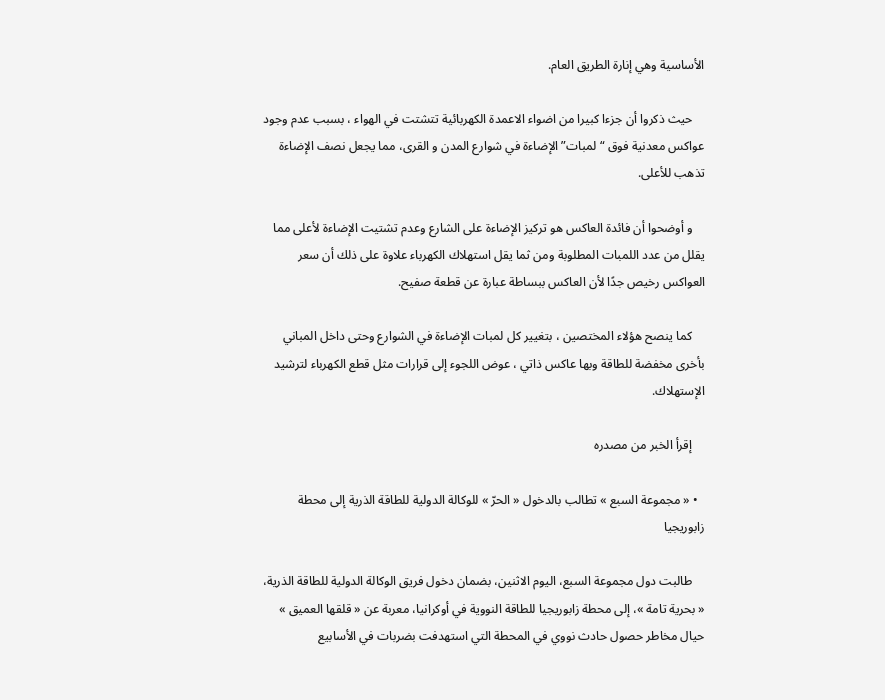الأساسية وهي إنارة الطريق العام.

    حيث ذكروا أن جزءا كبيرا من اضواء الاعمدة الكهربائية تتشتت في الهواء ، بسبب عدم وجود عواكس معدنية فوق “لمبات” الإضاءة في شوارع المدن و القرى، مما يجعل نصف الإضاءة تذهب للأعلى.

    و أوضحوا أن فائدة العاكس هو تركيز الإضاءة على الشارع وعدم تشتيت الإضاءة لأعلى مما يقلل من عدد اللمبات المطلوبة ومن ثما يقل استهلاك الكهرباء علاوة على ذلك أن سعر العواكس رخيص جدًا لأن العاكس ببساطة عبارة عن قطعة صفيح.

    كما ينصح هؤلاء المختصين ، بتغيير كل لمبات الإضاءة في الشوارع وحتى داخل المباني بأخرى مخفضة للطاقة وبها عاكس ذاتي ، عوض اللجوء إلى قرارات مثل قطع الكهرباء لترشيد الإستهلاك.

    إقرأ الخبر من مصدره

  • « مجموعة السبع » تطالب بالدخول « الحرّ » للوكالة الدولية للطاقة الذرية إلى محطة زابوريجيا

    طالبت دول مجموعة السبع، اليوم الاثنين، بضمان دخول فريق الوكالة الدولية للطاقة الذرية، « بحرية تامة »، إلى محطة زابوريجيا للطاقة النووية في أوكرانيا، معربة عن « قلقها العميق » حيال مخاطر حصول حادث نووي في المحطة التي استهدفت بضربات في الأسابيع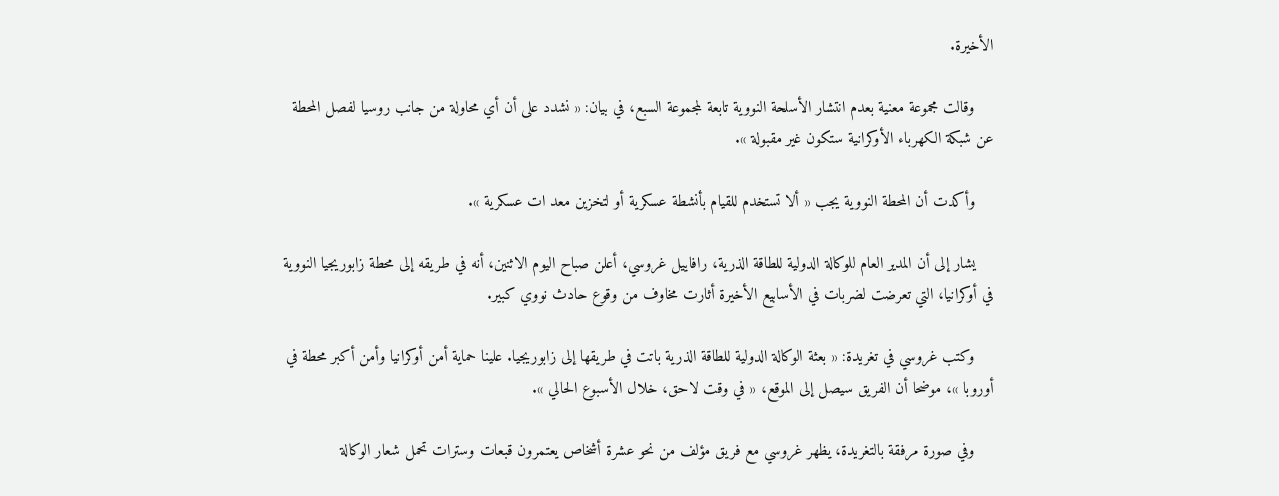الأخيرة.

    وقالت مجموعة معنية بعدم انتشار الأسلحة النووية تابعة لمجموعة السبع، في بيان: « نشدد على أن أي محاولة من جانب روسيا لفصل المحطة عن شبكة الكهرباء الأوكرانية ستكون غير مقبولة ».

    وأكدت أن المحطة النووية يجب « ألا تستخدم للقيام بأنشطة عسكرية أو لتخزين معد ات عسكرية ».

    يشار إلى أن المدير العام للوكالة الدولية للطاقة الذرية، رافاييل غروسي، أعلن صباح اليوم الاثنين، أنه في طريقه إلى محطة زابوريجيا النووية في أوكرانيا، التي تعرضت لضربات في الأسابيع الأخيرة أثارت مخاوف من وقوع حادث نووي كبير.

    وكتب غروسي في تغريدة: « بعثة الوكالة الدولية للطاقة الذرية باتت في طريقها إلى زابوريجيا. علينا حماية أمن أوكرانيا وأمن أكبر محطة في أوروبا »، موضحا أن الفريق سيصل إلى الموقع، « في وقت لاحق، خلال الأسبوع الحالي ».

    وفي صورة مرفقة بالتغريدة، يظهر غروسي مع فريق مؤلف من نحو عشرة أشخاص يعتمرون قبعات وسترات تحمل شعار الوكالة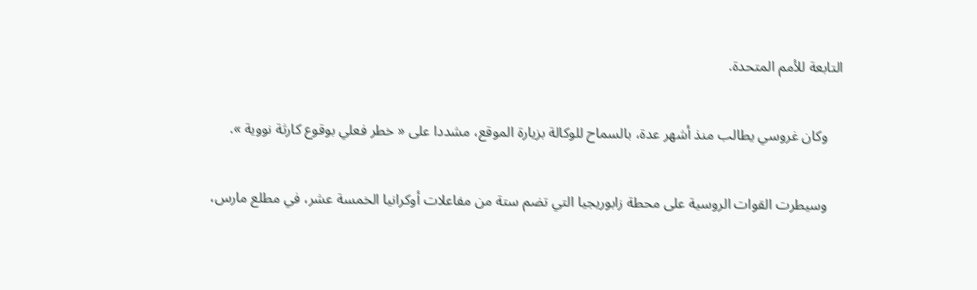التابعة للأمم المتحدة.

    وكان غروسي يطالب منذ أشهر عدة، بالسماح للوكالة بزيارة الموقع، مشددا على « خطر فعلي بوقوع كارثة نووية ».

    وسيطرت القوات الروسية على محطة زابوريجيا التي تضم ستة من مفاعلات أوكرانيا الخمسة عشر، في مطلع مارس،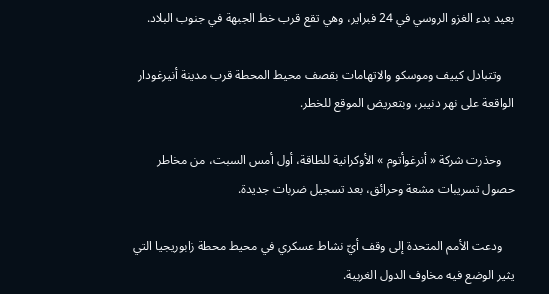بعيد بدء الغزو الروسي في 24 فبراير، وهي تقع قرب خط الجبهة في جنوب البلاد.

    وتتبادل كييف وموسكو والاتهامات بقصف محيط المحطة قرب مدينة أنيرغودار الواقعة على نهر دنيبر، وبتعريض الموقع للخطر.

    وحذرت شركة « أنرغوأتوم » الأوكرانية للطاقة، أول أمس السبت، من مخاطر حصول تسريبات مشعة وحرائق، بعد تسجيل ضربات جديدة.

    ودعت الأمم المتحدة إلى وقف أيّ نشاط عسكري في محيط محطة زابوريجيا التي يثير الوضع فيه مخاوف الدول الغربية.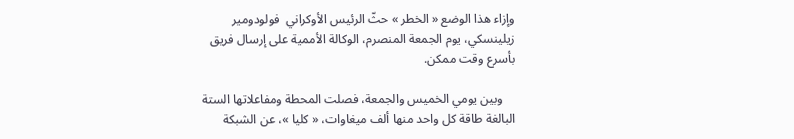وإزاء هذا الوضع « الخطر » حثّ الرئيس الأوكراني  فولودومير زيلينسكي، يوم الجمعة المنصرم، الوكالة الأممية على إرسال فريق بأسرع وقت ممكن.

    وبين يومي الخميس والجمعة، فصلت المحطة ومفاعلاتها الستة البالغة طاقة كل واحد منها ألف ميغاوات، « كليا »، عن الشبكة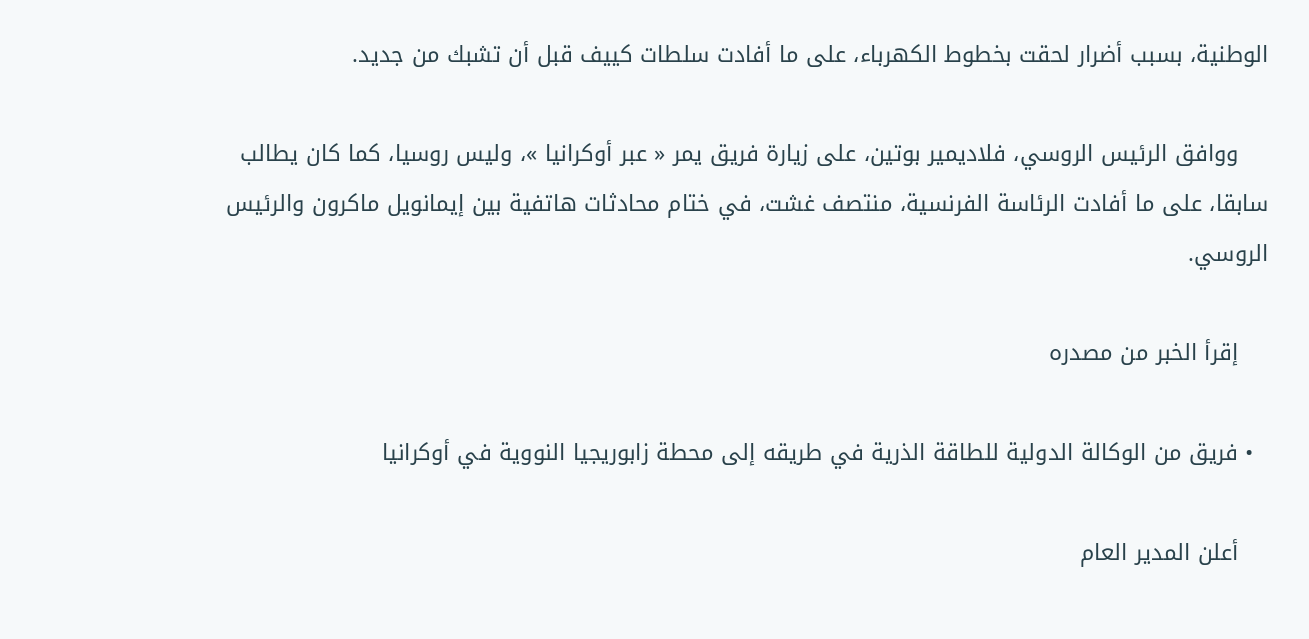الوطنية، بسبب أضرار لحقت بخطوط الكهرباء، على ما أفادت سلطات كييف قبل أن تشبك من جديد.

    ووافق الرئيس الروسي، فلاديمير بوتين، على زيارة فريق يمر « عبر أوكرانيا »، وليس روسيا، كما كان يطالب سابقا، على ما أفادت الرئاسة الفرنسية، منتصف غشت، في ختام محادثات هاتفية بين إيمانويل ماكرون والرئيس الروسي.

    إقرأ الخبر من مصدره

  • فريق من الوكالة الدولية للطاقة الذرية في طريقه إلى محطة زابوريجيا النووية في أوكرانيا

    أعلن المدير العام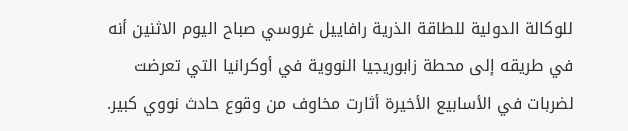للوكالة الدولية للطاقة الذرية رافاييل غروسي صباح اليوم الاثنين أنه في طريقه إلى محطة زابوريجيا النووية في أوكرانيا التي تعرضت لضربات في الأسابيع الأخيرة أثارت مخاوف من وقوع حادث نووي كبير.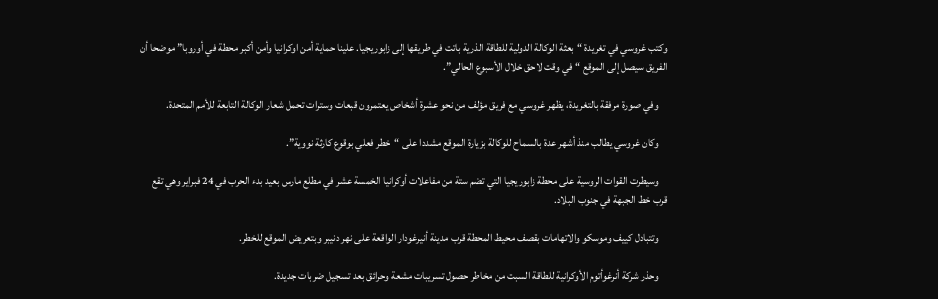وكتب غروسي في تغريدة “بعثة الوكالة الدولية للطاقة الذرية باتت في طريقها إلى زابوريجيا. علينا حماية أمن اوكرانيا وأمن أكبر محطة في أوروبا” موضحا أن الفريق سيصل إلى الموقع “في وقت لاحق خلال الأسبوع الحالي”.

    وفي صورة مرفقة بالتغريدة، يظهر غروسي مع فريق مؤلف من نحو عشرة أشخاص يعتمرون قبعات وسترات تحمل شعار الوكالة التابعة للأمم المتحدة.

    وكان غروسي يطالب منذ أشهر عدة بالسماح للوكالة بزيارة الموقع مشددا على “خطر فعلي بوقوع كارثة نووية”.

    وسيطرت القوات الروسية على محطة زابوريجيا التي تضم ستة من مفاعلات أوكرانيا الخمسة عشر في مطلع مارس بعيد بدء الحرب في 24 فبراير وهي تقع قرب خط الجبهة في جنوب البلاد.

    وتتبادل كييف وموسكو والاتهامات بقصف محيط المحطة قرب مدينة أنيرغودار الواقعة على نهر دنيبر وبتعريض الموقع للخطر.

    وحذر شركة أنرغوأتوم الأوكرانية للطاقة السبت من مخاطر حصول تسريبات مشعة وحرائق بعد تسجيل ضربات جديدة.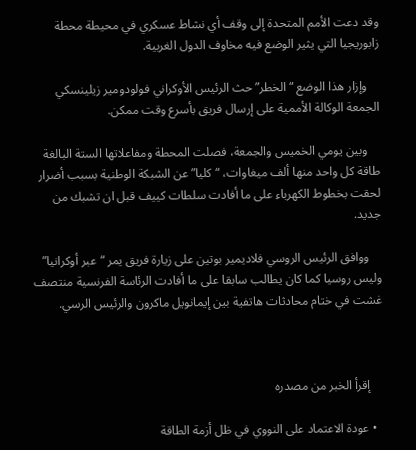وقد دعت الأمم المتحدة إلى وقف أي نشاط عسكري في محيطة محطة زابوريجيا التي يثير الوضع فيه مخاوف الدول الغربية.

    وإزار هذا الوضع “الخطر” حث الرئيس الأوكراني فولودومير زيلينسكي الجمعة الوكالة الأممية على إرسال فريق بأسرع وقت ممكن.

    وبين يومي الخميس والجمعة، فصلت المحطة ومفاعلاتها الستة البالغة طاقة كل واحد منها ألف ميغاوات، “كليا” عن الشبكة الوطنية بسبب أضرار لحقت بخطوط الكهرباء على ما أفادت سلطات كييف قبل ان تشبك من جديد.

    ووافق الرئيس الروسي فلاديمير بوتين على زيارة فريق يمر “عبر أوكرانيا” وليس روسيا كما كان يطالب سابقا على ما أفادت الرئاسة الفرنسية منتصف غشت في ختام محادثات هاتفية بين إيمانويل ماكرون والرئيس الرسي.



    إقرأ الخبر من مصدره

  • عودة الاعتماد على النووي في ظل أزمة الطاقة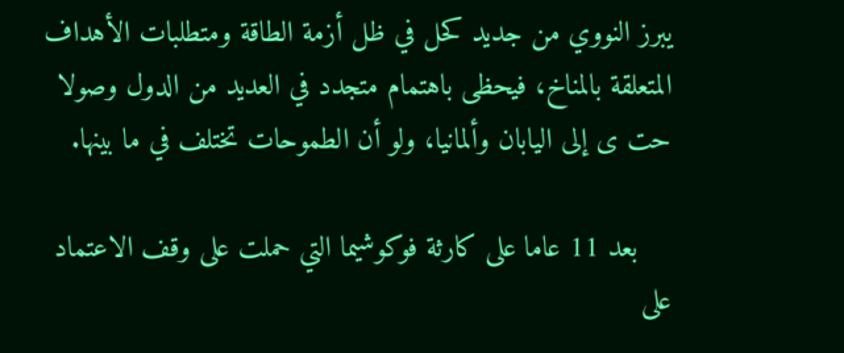يبرز النووي من جديد كحل في ظل أزمة الطاقة ومتطلبات الأهداف المتعلقة بالمناخ، فيحظى باهتمام متجدد في العديد من الدول وصولا حت ى إلى اليابان وألمانيا، ولو أن الطموحات تختلف في ما بينها.

    بعد 11 عاما على كارثة فوكوشيما التي حملت على وقف الاعتماد على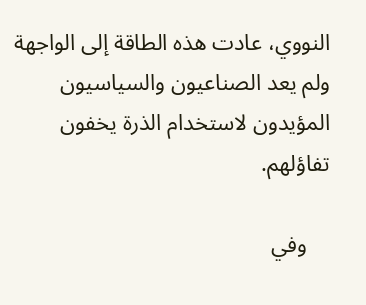النووي، عادت هذه الطاقة إلى الواجهة ولم يعد الصناعيون والسياسيون المؤيدون لاستخدام الذرة يخفون تفاؤلهم.

    وفي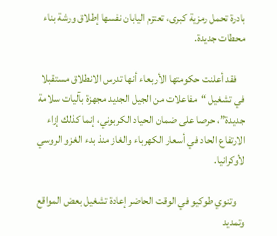بادرة تحمل رمزية كبرى، تعتزم اليابان نفسها إطلاق ورشة بناء محطات جديدة.

    فقد أعلنت حكومتها الأربعاء أنها تدرس الانطلاق مستقبلا في تشغيل “مفاعلات من الجيل الجديد مجهزة بآليات سلامة جديدة”، حرصا على ضمان الحياد الكربوني، إنما كذلك إزاء الارتفاع الحاد في أسعار الكهرباء والغاز منذ بدء الغزو الروسي لأوكرانيا.

    وتنوي طوكيو في الوقت الحاضر إعادة تشغيل بعض المواقع وتمديد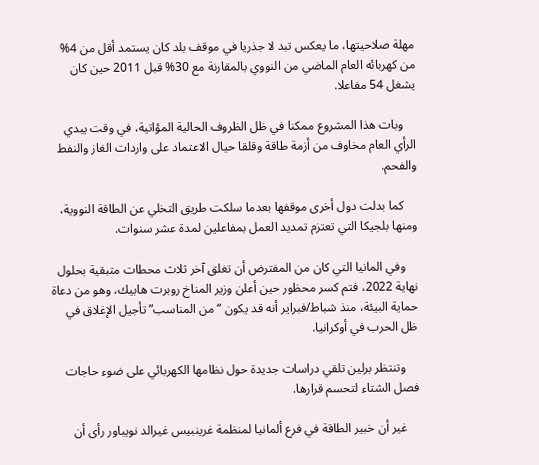مهلة صلاحيتها، ما يعكس تبد لا جذريا في موقف بلد كان يستمد أقل من 4% من كهربائه العام الماضي من النووي بالمقارنة مع 30% قبل 2011 حين كان يشغل 54 مفاعلا.

    وبات هذا المشروع ممكنا في ظل الظروف الحالية المؤاتية، في وقت يبدي الرأي العام مخاوف من أزمة طاقة وقلقا حيال الاعتماد على واردات الغاز والنفط والفحم.

    كما بدلت دول أخرى موقفها بعدما سلكت طريق التخلي عن الطاقة النووية، ومنها بلجيكا التي تعتزم تمديد العمل بمفاعلين لمدة عشر سنوات.

    وفي المانيا التي كان من المفترض أن تغلق آخر ثلاث محطات متبقية بحلول نهاية 2022، فتم كسر محظور حين أعلن وزير المناخ روبرت هابيك، وهو من دعاة حماية البيئة، منذ شباط/فبراير أنه قد يكون “من المناسب” تأجيل الإغلاق في ظل الحرب في أوكرانيا.

    وتنتظر برلين تلقي دراسات جديدة حول نظامها الكهربائي على ضوء حاجات فصل الشتاء لتحسم قرارها.

    غير أن خبير الطاقة في فرع ألمانيا لمنظمة غرينبيس غيرالد نويباور رأى أن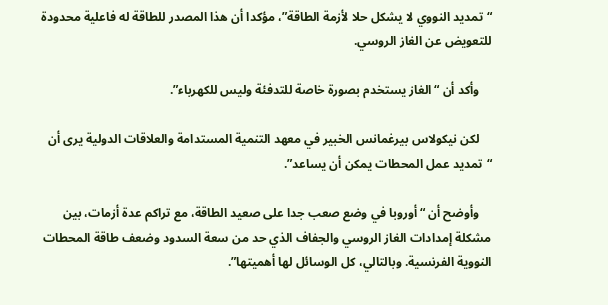“تمديد النووي لا يشكل حلا لأزمة الطاقة”، مؤكدا أن هذا المصدر للطاقة له فاعلية محدودة للتعويض عن الغاز الروسي.

    وأكد أن “الغاز يستخدم بصورة خاصة للتدفئة وليس للكهرباء”.

    لكن نيكولاس بيرغمانس الخبير في معهد التنمية المستدامة والعلاقات الدولية يرى أن “تمديد عمل المحطات يمكن أن يساعد”.

    وأوضح أن “أوروبا في وضع صعب جدا على صعيد الطاقة، مع تراكم عدة أزمات، بين مشكلة إمدادات الغاز الروسي والجفاف الذي حد من سعة السدود وضعف طاقة المحطات النووية الفرنسية. وبالتالي، كل الوسائل لها أهميتها”.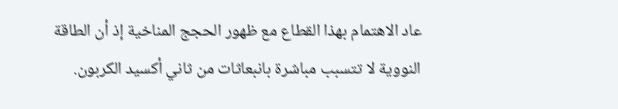عاد الاهتمام بهذا القطاع مع ظهور الحجج المناخية إذ أن الطاقة النووية لا تتسبب مباشرة بانبعاثات من ثاني أكسيد الكربون.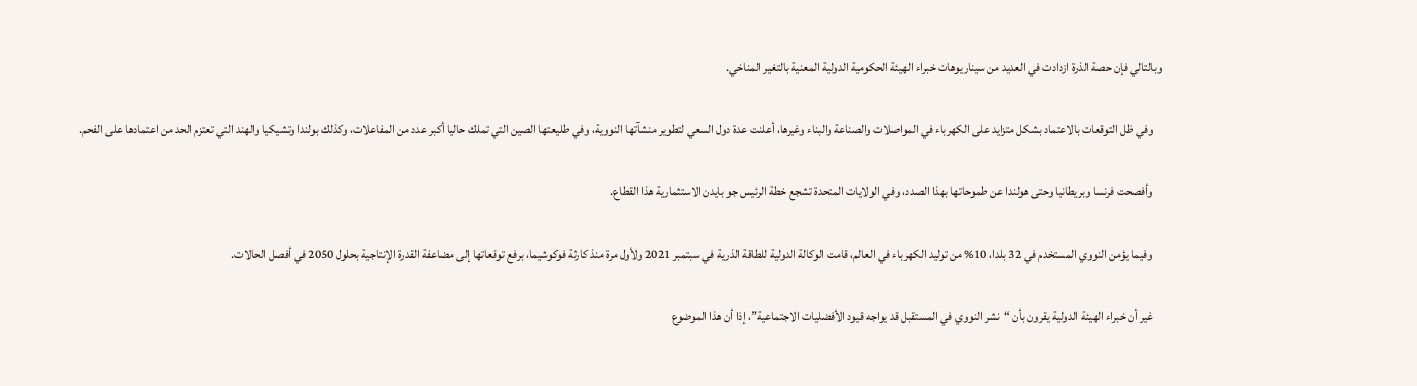وبالتالي فإن حصة الذرة ازدادت في العديد من سيناريوهات خبراء الهيئة الحكومية الدولية المعنية بالتغير المناخي.

    وفي ظل التوقعات بالاعتماد بشكل متزايد على الكهرباء في المواصلات والصناعة والبناء وغيرها، أعلنت عدة دول السعي لتطوير منشآتها النووية، وفي طليعتها الصين التي تملك حاليا أكبر عدد من المفاعلات، وكذلك بولندا وتشيكيا والهند التي تعتزم الحد من اعتمادها على الفحم.

    وأفصحت فرنسا وبريطانيا وحتى هولندا عن طموحاتها بهذا الصدد، وفي الولايات المتحدة تشجع خطة الرئيس جو بايدن الاستثمارية هذا القطاع.

    وفيما يؤمن النووي المستخدم في 32 بلدا، 10% من توليد الكهرباء في العالم، قامت الوكالة الدولية للطاقة الذرية في سبتمبر 2021 ولأول مرة منذ كارثة فوكوشيما، برفع توقعاتها إلى مضاعفة القدرة الإنتاجية بحلول 2050 في أفصل الحالات.

    غير أن خبراء الهيئة الدولية يقرون بأن “نشر النووي في المستقبل قد يواجه قيود الأفضليات الاجتماعية”، إذا أن هذا الموضوع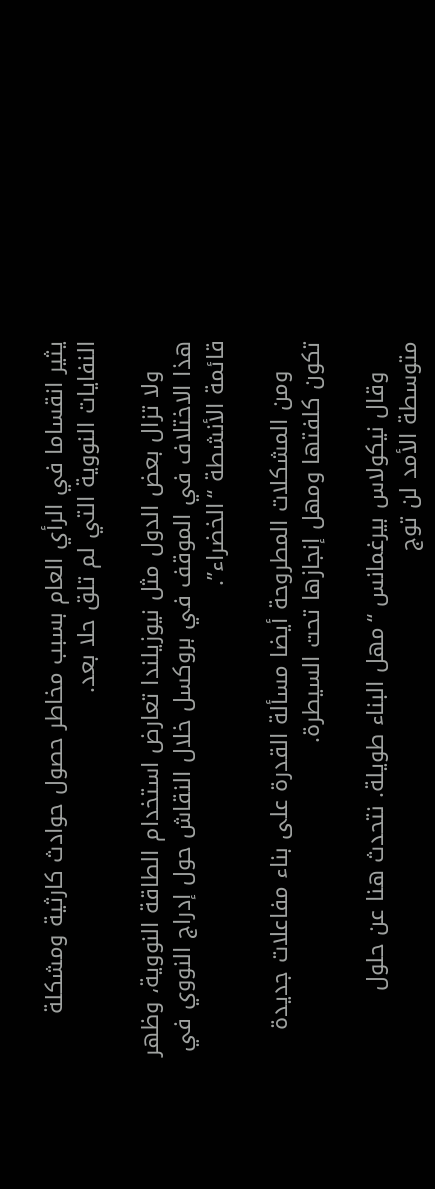يثير انقساما في الرأي العام بسبب مخاطر حصول حوادث كارثية ومشكلة النفايات النووية التي لم تلق حلا بعد.

    ولا تزال بعض الدول مثل نيوزيلندا تعارض استخدام الطاقة النووية، وظهر هذا الاختلاف في الموقف في بروكسل خلال النقاش حول إدراج النووي في قائمة الأنشطة “الخضراء”.

    ومن المشكلات المطروحة أيضا مسألة القدرة على بناء مفاعلات جديدة تكون كلفتها ومهل إنجازها تحت السيطرة.

    وقال نيكولاس بيرغمانس “مهل البناء طويلة. نتحدث هنا عن حلول متوسطة الأمد لن توج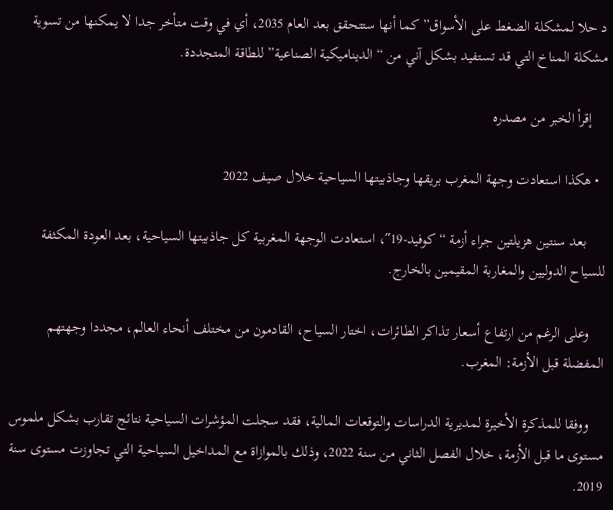د حلا لمشكلة الضغط على الأسواق” كما أنها ستتحقق بعد العام 2035، أي في وقت متأخر جدا لا يمكنها من تسوية مشكلة المناخ التي قد تستفيد بشكل آني من “الديناميكية الصناعية” للطاقة المتجددة.

    إقرأ الخبر من مصدره

  • هكذا استعادت وجهة المغرب بريقها وجاذبيتها السياحية خلال صيف 2022

     بعد سنتين هزيلتين جراء أزمة “كوفيد-19″، استعادت الوجهة المغربية كل جاذبيتها السياحية، بعد العودة المكثفة للسياح الدوليين والمغاربة المقيمين بالخارج.

    وعلى الرغم من ارتفاع أسعار تذاكر الطائرات، اختار السياح، القادمون من مختلف أنحاء العالم، مجددا وجهتهم المفضلة قبل الأزمة: المغرب.

    ووفقا للمذكرة الأخيرة لمديرية الدراسات والتوقعات المالية، فقد سجلت المؤشرات السياحية نتائج تقارب بشكل ملموس مستوى ما قبل الأزمة، خلال الفصل الثاني من سنة 2022، وذلك بالموازاة مع المداخيل السياحية التي تجاوزت مستوى سنة 2019.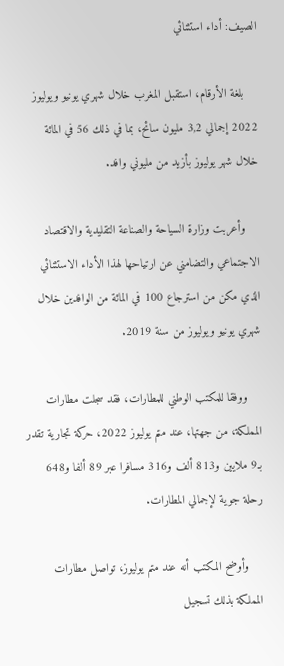الصيف: أداء استثنائي

    بلغة الأرقام، استقبل المغرب خلال شهري يونيو ويوليوز 2022 إجمالي 3,2 مليون سائح، بما في ذلك 56 في المائة خلال شهر يوليوز بأزيد من مليوني وافد.

    وأعربت وزارة السياحة والصناعة التقليدية والاقتصاد الاجتماعي والتضامني عن ارتياحها لهذا الأداء الاستثنائي الذي مكن من استرجاع 100 في المائة من الوافدين خلال شهري يونيو ويوليوز من سنة 2019.

    ووفقا للمكتب الوطني للمطارات، فقد سجلت مطارات المملكة، من جهتها، عند متم يوليوز 2022، حركة تجارية تقدر بـ9 ملايين و813 ألف و316 مسافرا عبر 89 ألفا و648 رحلة جوية لإجمالي المطارات.

    وأوضح المكتب أنه عند متم يوليوز، تواصل مطارات المملكة بذلك تسجيل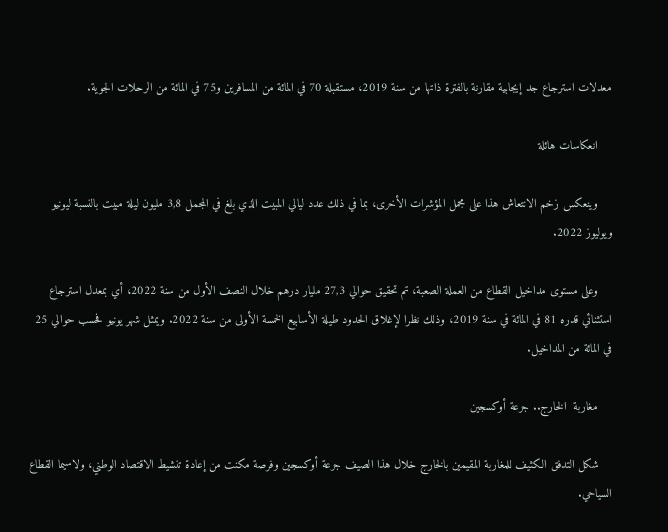معدلات استرجاع جد إيجابية مقارنة بالفترة ذاتها من سنة 2019، مستقبلة 70 في المائة من المسافرين و75 في المائة من الرحلات الجوية.

    انعكاسات هائلة

    وينعكس زخم الانتعاش هذا على مجمل المؤشرات الأخرى، بما في ذلك عدد ليالي المبيت الذي بلغ في المجمل 3,8 مليون ليلة مبيت بالنسبة ليونيو ويوليوز 2022.

    وعلى مستوى مداخيل القطاع من العملة الصعبة، تم تحقيق حوالي 27,3 مليار درهم خلال النصف الأول من سنة 2022، أي بمعدل استرجاع استثنائي قدره 81 في المائة في سنة 2019، وذلك نظرا لإغلاق الحدود طيلة الأسابيع الخمسة الأولى من سنة 2022. ويمثل شهر يونيو فحسب حوالي 25 في المائة من المداخيل.

    مغاربة  الخارج.. جرعة أوكسجين

    شكل التدفق الكثيف للمغاربة المقيمين بالخارج خلال هذا الصيف جرعة أوكسجين وفرصة مكنت من إعادة تنشيط الاقتصاد الوطني، ولاسيما القطاع السياحي.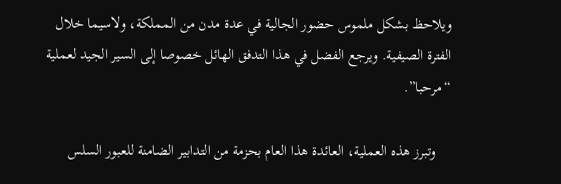ويلاحظ بشكل ملموس حضور الجالية في عدة مدن من المملكة، ولاسيما خلال الفترة الصيفية. ويرجع الفضل في هذا التدفق الهائل خصوصا إلى السير الجيد لعملية “مرحبا”.

    وتبرز هذه العملية، العائدة هذا العام بحزمة من التدابير الضامنة للعبور السلس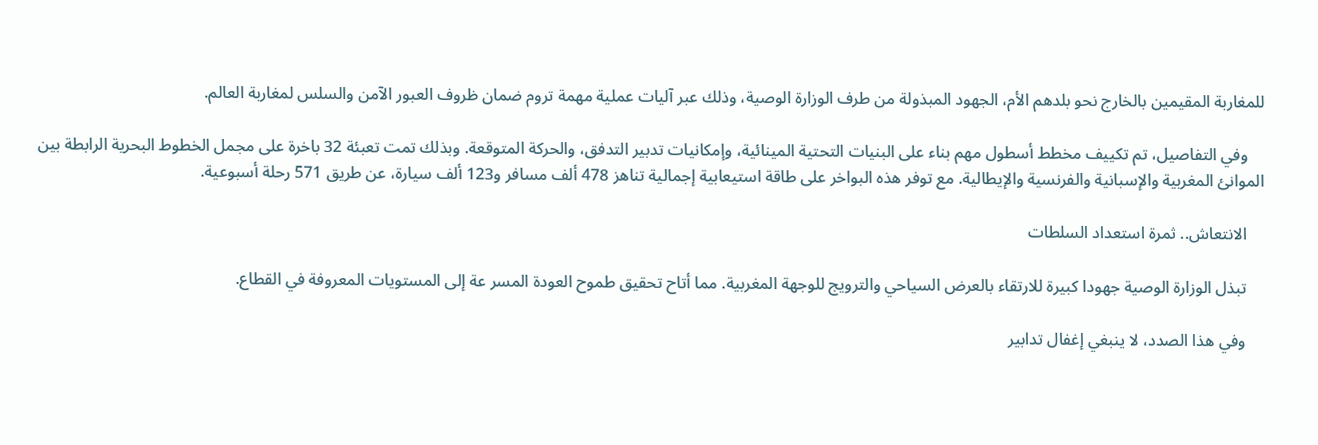للمغاربة المقيمين بالخارج نحو بلدهم الأم، الجهود المبذولة من طرف الوزارة الوصية، وذلك عبر آليات عملية مهمة تروم ضمان ظروف العبور الآمن والسلس لمغاربة العالم.

    وفي التفاصيل، تم تكييف مخطط أسطول مهم بناء على البنيات التحتية المينائية، وإمكانيات تدبير التدفق، والحركة المتوقعة. وبذلك تمت تعبئة 32 باخرة على مجمل الخطوط البحرية الرابطة بين الموانئ المغربية والإسبانية والفرنسية والإيطالية. مع توفر هذه البواخر على طاقة استيعابية إجمالية تناهز 478 ألف مسافر و123 ألف سيارة، عن طريق 571 رحلة أسبوعية.

    الانتعاش.. ثمرة استعداد السلطات

    تبذل الوزارة الوصية جهودا كبيرة للارتقاء بالعرض السياحي والترويج للوجهة المغربية. مما أتاح تحقيق طموح العودة المسر عة إلى المستويات المعروفة في القطاع.

    وفي هذا الصدد، لا ينبغي إغفال تدابير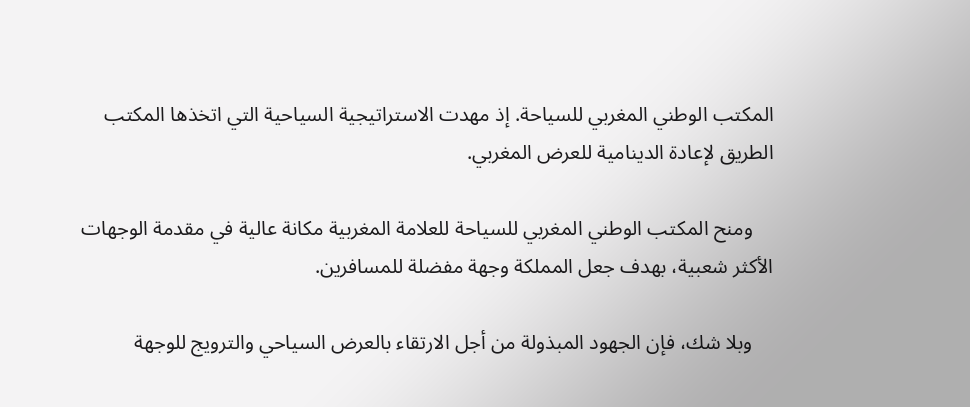المكتب الوطني المغربي للسياحة. إذ مهدت الاستراتيجية السياحية التي اتخذها المكتب الطريق لإعادة الدينامية للعرض المغربي.

    ومنح المكتب الوطني المغربي للسياحة للعلامة المغربية مكانة عالية في مقدمة الوجهات الأكثر شعبية، بهدف جعل المملكة وجهة مفضلة للمسافرين.

    وبلا شك، فإن الجهود المبذولة من أجل الارتقاء بالعرض السياحي والترويج للوجهة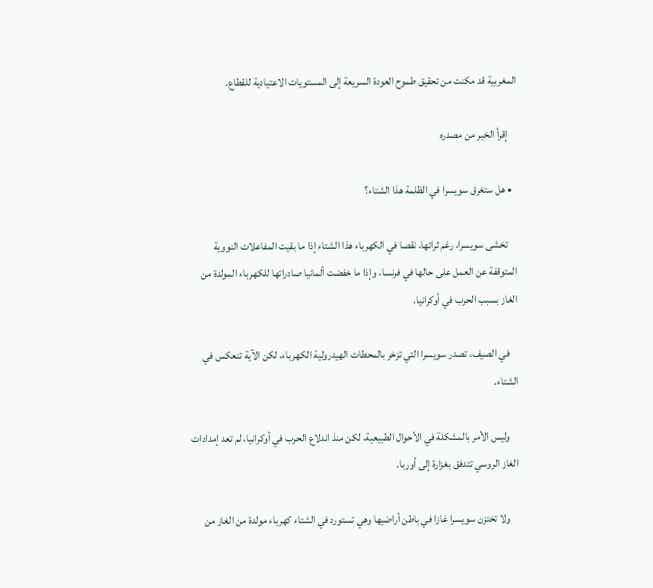المغربية قد مكنت من تحقيق طموح العودة السريعة إلى المستويات الاعتيادية للقطاع.

    إقرأ الخبر من مصدره

  • هل ستغرق سويسرا في الظلمة هذا الشتاء؟

    تخشى سويسرا، رغم ثرائها، نقصا في الكهرباء هذا الشتاء إذا ما بقيت المفاعلات النووية المتوقفة عن العمل على حالها في فرنسا، وإذا ما خفضت ألمانيا صادراتها للكهرباء المولدة من الغاز بسبب الحرب في أوكرانيا.

    في الصيف، تصدر سويسرا التي تزخر بالمحطات الهيدرولية الكهرباء، لكن الآية تنعكس في الشتاء.

    وليس الأمر بالمشكلة في الأحوال الطبيعية، لكن منذ اندلاع الحرب في أوكرانيا، لم تعد إمدادات الغاز الروسي تتدفق بغزارة إلى أوربا.

    ولا تختزن سويسرا غازا في باطن أراضيها وهي تستورد في الشتاء كهرباء مولدة من الغاز من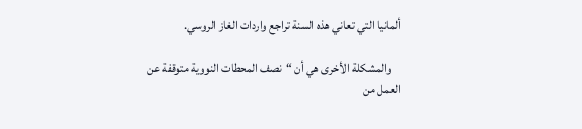ألمانيا التي تعاني هذه السنة تراجع واردات الغاز الروسي.

    والمشكلة الأخرى هي أن “نصف المحطات النووية متوقفة عن العمل من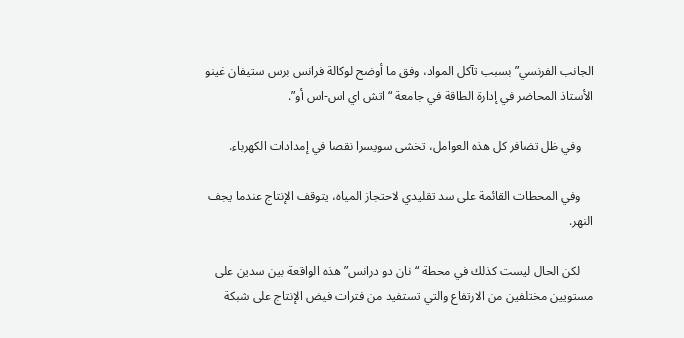الجانب الفرنسي” بسبب تآكل المواد، وفق ما أوضح لوكالة فرانس برس ستيفان غينو الأستاذ المحاضر في إدارة الطاقة في جامعة “اتش اي اس-اس أو”.

    وفي ظل تضافر كل هذه العوامل، تخشى سويسرا نقصا في إمدادات الكهرباء.

    وفي المحطات القائمة على سد تقليدي لاحتجاز المياه، يتوقف الإنتاج عندما يجف النهر.

    لكن الحال ليست كذلك في محطة “نان دو درانس” هذه الواقعة بين سدين على مستويين مختلفين من الارتفاع والتي تستفيد من فترات فيض الإنتاج على شبكة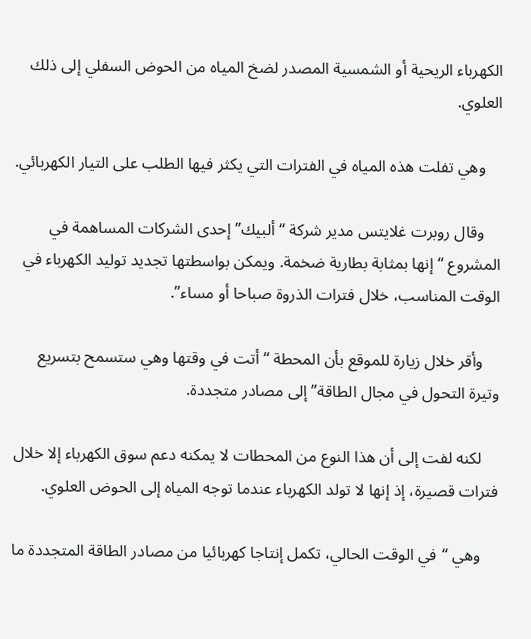الكهرباء الريحية أو الشمسية المصدر لضخ المياه من الحوض السفلي إلى ذلك العلوي.

    وهي تفلت هذه المياه في الفترات التي يكثر فيها الطلب على التيار الكهربائي.

    وقال روبرت غلايتس مدير شركة “ألبيك” إحدى الشركات المساهمة في المشروع “إنها بمثابة بطارية ضخمة. ويمكن بواسطتها تجديد توليد الكهرباء في الوقت المناسب، خلال فترات الذروة صباحا أو مساء”.

    وأقر خلال زيارة للموقع بأن المحطة “أتت في وقتها وهي ستسمح بتسريع وتيرة التحول في مجال الطاقة” إلى مصادر متجددة.

    لكنه لفت إلى أن هذا النوع من المحطات لا يمكنه دعم سوق الكهرباء إلا خلال فترات قصيرة، إذ إنها لا تولد الكهرباء عندما توجه المياه إلى الحوض العلوي.

    وهي “في الوقت الحالي، تكمل إنتاجا كهربائيا من مصادر الطاقة المتجددة ما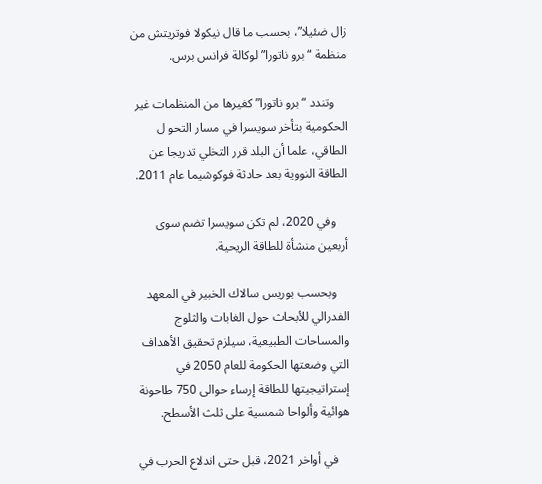زال ضئيلا”، بحسب ما قال نيكولا فوتريتش من منظمة “برو ناتورا” لوكالة فرانس برس.

    وتندد “برو ناتورا” كغيرها من المنظمات غير الحكومية بتأخر سويسرا في مسار التحو ل الطاقي، علما أن البلد قرر التخلي تدريجا عن الطاقة النووية بعد حادثة فوكوشيما عام 2011.

    وفي 2020، لم تكن سويسرا تضم سوى أربعين منشأة للطاقة الريحية.

    وبحسب بوريس سالاك الخبير في المعهد الفدرالي للأبحاث حول الغابات والثلوج والمساحات الطبيعية، سيلزم تحقيق الأهداف التي وضعتها الحكومة للعام 2050 في إستراتيجيتها للطاقة إرساء حوالى 750 طاحونة هوائية وألواحا شمسية على ثلث الأسطح.

    في أواخر 2021، قبل حتى اندلاع الحرب في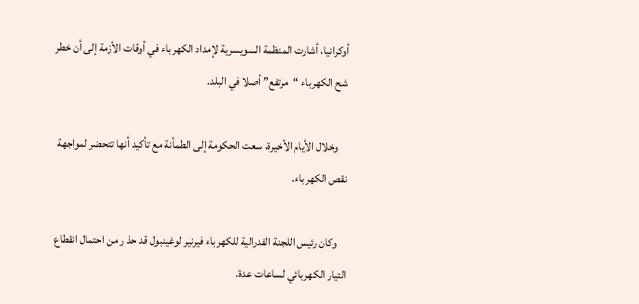أوكرانيا، أشارت المنظمة السويسرية لإمداد الكهرباء في أوقات الأزمة إلى أن خطر شح الكهرباء “مرتفع” أصلا في البلد.

    وخلال الأيام الأخيرة، سعت الحكومة إلى الطمأنة مع تأكيد أنها تتحضر لمواجهة نقص الكهرباء.

    وكان رئيس اللجنة الفدرالية للكهرباء فيرنير لوغينبول قد حذ ر من احتمال انقطاع التيار الكهربائي لساعات عدة.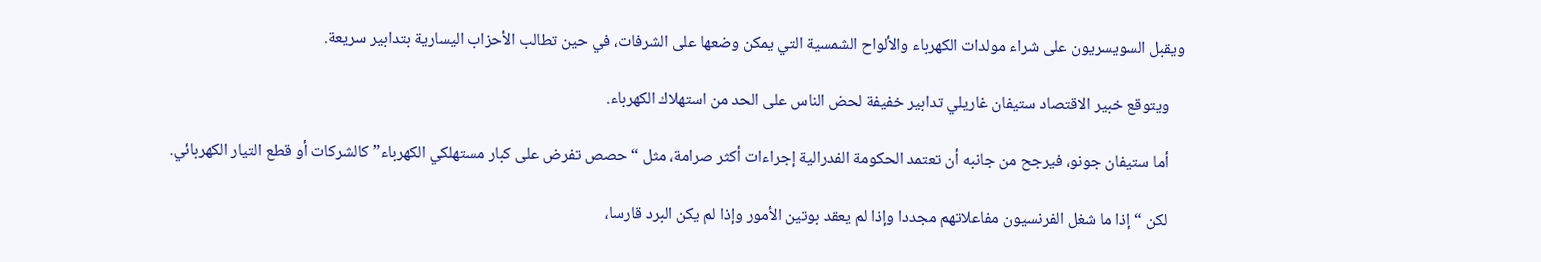ويقبل السويسريون على شراء مولدات الكهرباء والألواح الشمسية التي يمكن وضعها على الشرفات، في حين تطالب الأحزاب اليسارية بتدابير سريعة.

    ويتوقع خبير الاقتصاد ستيفان غاريلي تدابير خفيفة لحض الناس على الحد من استهلاك الكهرباء.

    أما ستيفان جونو، فيرجح من جانبه أن تعتمد الحكومة الفدرالية إجراءات أكثر صرامة، مثل “حصص تفرض على كبار مستهلكي الكهرباء” كالشركات أو قطع التيار الكهربائي.

    لكن “إذا ما شغل الفرنسيون مفاعلاتهم مجددا وإذا لم يعقد بوتين الأمور وإذا لم يكن البرد قارسا،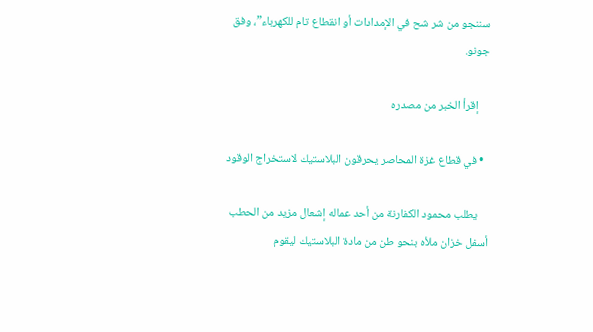سننجو من شر شح في الإمدادات أو انقطاع تام للكهرباء”، وفق جونو.

    إقرأ الخبر من مصدره

  • في قطاع غزة المحاصر يحرقون البلاستيك لاستخراج الوقود

    يطلب محمود الكفارنة من أحد عماله إشعال مزيد من الحطب أسفل خزان ملأه بنحو طن من مادة البلاستيك ليقوم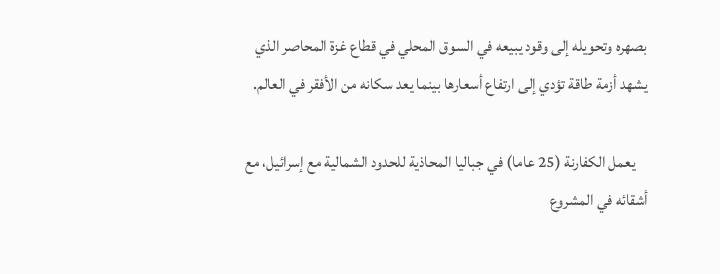بصهره وتحويله إلى وقود يبيعه في السوق المحلي في قطاع غزة المحاصر الذي يشهد أزمة طاقة تؤدي إلى ارتفاع أسعارها بينما يعد سكانه من الأفقر في العالم.

    يعمل الكفارنة (25 عاما) في جباليا المحاذية للحدود الشمالية مع إسرائيل، مع أشقائه في المشروع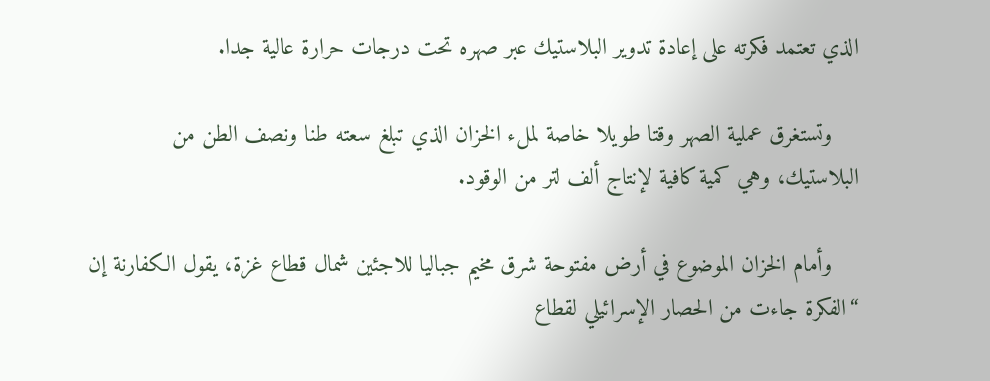الذي تعتمد فكرته على إعادة تدوير البلاستيك عبر صهره تحت درجات حرارة عالية جدا.

    وتستغرق عملية الصهر وقتا طويلا خاصة لملء الخزان الذي تبلغ سعته طنا ونصف الطن من البلاستيك، وهي كمية كافية لإنتاج ألف لتر من الوقود.

    وأمام الخزان الموضوع في أرض مفتوحة شرق مخيم جباليا للاجئين شمال قطاع غزة، يقول الكفارنة إن “الفكرة جاءت من الحصار الإسرائيلي لقطاع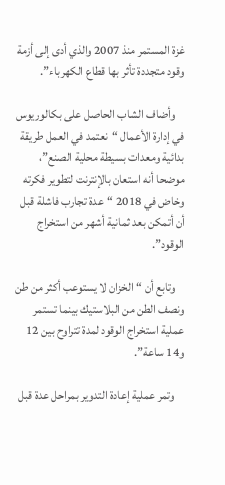غزة المستمر منذ 2007 والذي أدى إلى أزمة وقود متجددة تأثر بها قطاع الكهرباء”.

    وأضاف الشاب الحاصل على بكالوريوس في إدارة الأعمال “نعتمد في العمل طريقة بدائية ومعدات بسيطة محلية الصنع”، موضحا أنه استعان بالإنترنت لتطوير فكرته وخاض في 2018 “عدة تجارب فاشلة قبل أن أتمكن بعد ثمانية أشهر من استخراج الوقود”.

    وتابع أن “الخزان لا يستوعب أكثر من طن ونصف الطن من البلاستيك بينما تستمر عملية استخراج الوقود لمدة تتراوح بين 12 و14 ساعة”.

    وتمر عملية إعادة التدوير بمراحل عدة قبل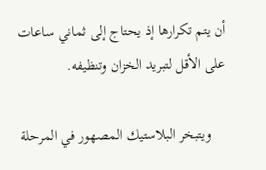أن يتم تكرارها إذ يحتاج إلى ثماني ساعات على الأقل لتبريد الخزان وتنظيفه.

    ويتبخر البلاستيك المصهور في المرحلة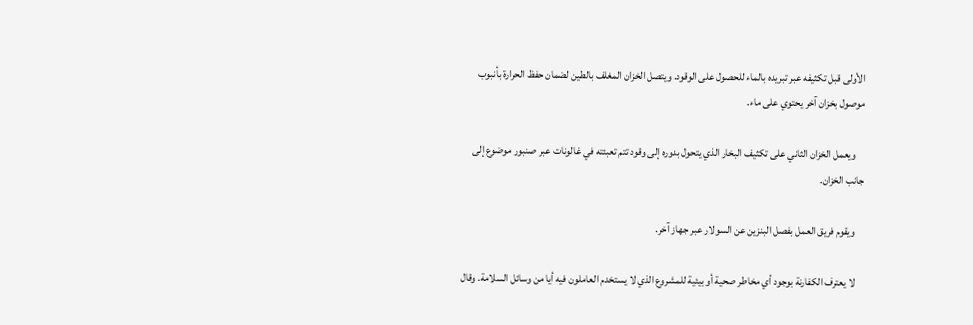الأولى قبل تكثيفه عبر تبريده بالماء للحصول على الوقود. ويتصل الخزان المغلف بالطين لضمان حفظ الحرارة بأنبوب موصول بخزان آخر يحتوي على ماء.

    ويعمل الخزان الثاني على تكثيف البخار الذي يتحول بدوره إلى وقود تتم تعبئته في غالونات عبر صنبور موضوع إلى جانب الخزان.

    ويقوم فريق العمل بفصل البنزين عن السولار عبر جهاز آخر.

    لا يعترف الكفارنة بوجود أي مخاطر صحية أو بيئية للمشروع الذي لا يستخدم العاملون فيه أيا من وسائل السلامة. وقال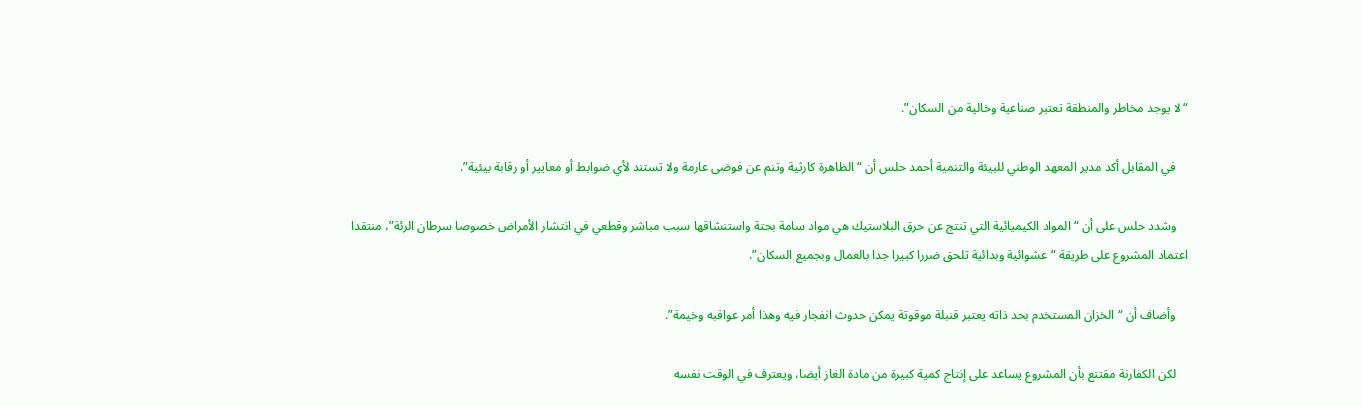“لا يوجد مخاطر والمنطقة تعتبر صناعية وخالية من السكان”.

    في المقابل أكد مدير المعهد الوطني للبيئة والتنمية أحمد حلس أن “الظاهرة كارثية وتنم عن فوضى عارمة ولا تستند لأي ضوابط أو معايير أو رقابة بيئية”.

    وشدد حلس على أن “المواد الكيميائية التي تنتج عن حرق البلاستيك هي مواد سامة بحتة واستنشاقها سبب مباشر وقطعي في انتشار الأمراض خصوصا سرطان الرئة”، منتقدا اعتماد المشروع على طريقة “عشوائية وبدائية تلحق ضررا كبيرا جدا بالعمال وبجميع السكان”.

    وأضاف أن “الخزان المستخدم بحد ذاته يعتبر قنبلة موقوتة يمكن حدوث انفجار فيه وهذا أمر عواقبه وخيمة”.

    لكن الكفارنة مقتنع بأن المشروع يساعد على إنتاج كمية كبيرة من مادة الغاز أيضا، ويعترف في الوقت نفسه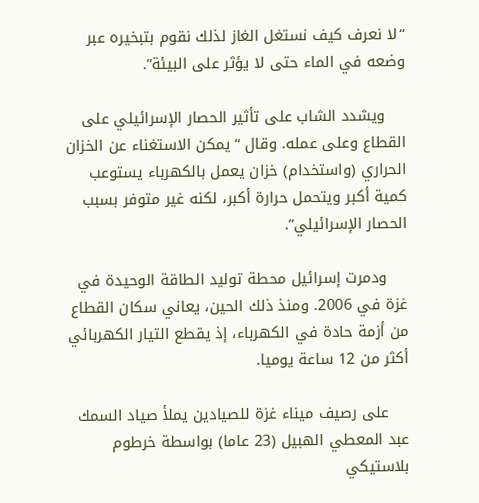“لا نعرف كيف نستغل الغاز لذلك نقوم بتبخيره عبر وضعه في الماء حتى لا يؤثر على البيئة”.

    ويشدد الشاب على تأثير الحصار الإسرائيلي على القطاع وعلى عمله. وقال “يمكن الاستغناء عن الخزان الحراري (واستخدام) خزان يعمل بالكهرباء يستوعب كمية أكبر ويتحمل حرارة أكبر، لكنه غير متوفر بسبب الحصار الإسرائيلي”.

    ودمرت إسرائيل محطة توليد الطاقة الوحيدة في غزة في 2006. ومنذ ذلك الحين، يعاني سكان القطاع من أزمة حادة في الكهرباء، إذ يقطع التيار الكهربائي أكثر من 12 ساعة يوميا.

    على رصيف ميناء غزة للصيادين يملأ صياد السمك عبد المعطي الهبيل (23 عاما) بواسطة خرطوم بلاستيكي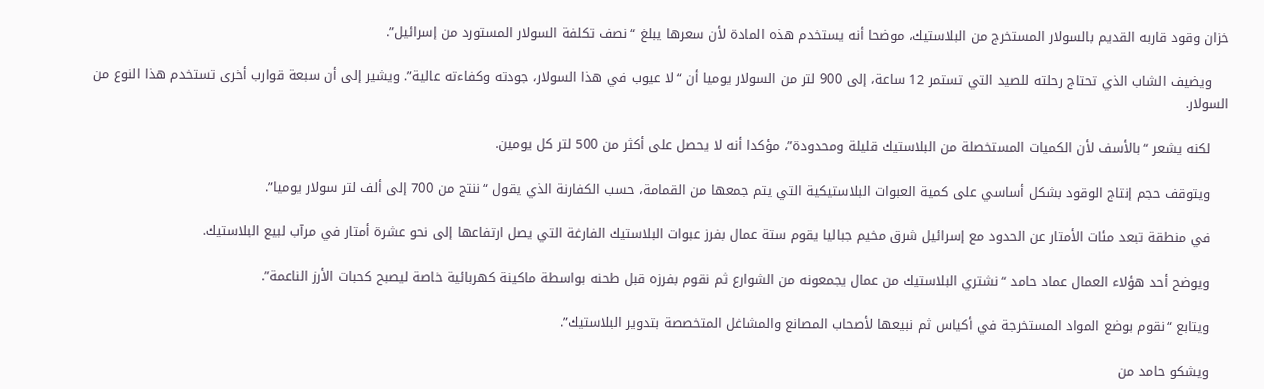خزان وقود قاربه القديم بالسولار المستخرج من البلاستيك، موضحا أنه يستخدم هذه المادة لأن سعرها يبلغ “نصف تكلفة السولار المستورد من إسرائيل”.

    ويضيف الشاب الذي تحتاج رحلته للصيد التي تستمر 12 ساعة، إلى 900 لتر من السولار يوميا أن “لا عيوب في هذا السولار، جودته وكفاءته عالية”. ويشير إلى أن سبعة قوارب أخرى تستخدم هذا النوع من السولار.

    لكنه يشعر “بالأسف لأن الكميات المستخصلة من البلاستيك قليلة ومحدودة”، مؤكدا أنه لا يحصل على أكثر من 500 لتر كل يومين.

    ويتوقف حجم إنتاج الوقود بشكل أساسي على كمية العبوات البلاستيكية التي يتم جمعها من القمامة، حسب الكفارنة الذي يقول “ننتج من 700 إلى ألف لتر سولار يوميا”.

    في منطقة تبعد مئات الأمتار عن الحدود مع إسرائيل شرق مخيم جباليا يقوم ستة عمال بفرز عبوات البلاستيك الفارغة التي يصل ارتفاعها إلى نحو عشرة أمتار في مرآب لبيع البلاستيك.

    ويوضح أحد هؤلاء العمال عماد حامد “نشتري البلاستيك من عمال يجمعونه من الشوارع ثم نقوم بفرزه قبل طحنه بواسطة ماكينة كهربائية خاصة ليصبح كحبات الأرز الناعمة”.

    ويتابع “نقوم بوضع المواد المستخرجة في أكياس ثم نبيعها لأصحاب المصانع والمشاغل المتخصصة بتدوير البلاستيك”.

    ويشكو حامد من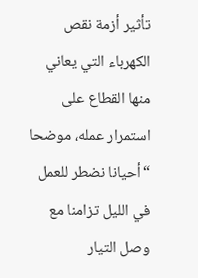تأثير أزمة نقص الكهرباء التي يعاني منها القطاع على استمرار عمله، موضحا “أحيانا نضطر للعمل في الليل تزامنا مع وصل التيار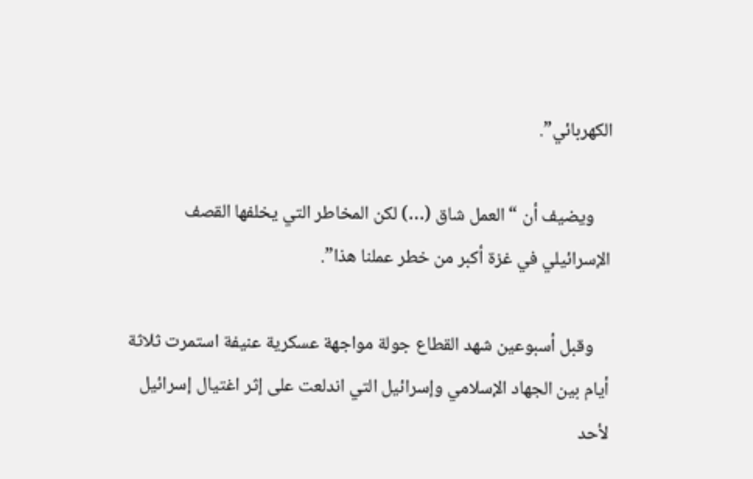الكهربائي”.

    ويضيف أن “العمل شاق (…) لكن المخاطر التي يخلفها القصف الإسرائيلي في غزة أكبر من خطر عملنا هذا”.

    وقبل أسبوعين شهد القطاع جولة مواجهة عسكرية عنيفة استمرت ثلاثة أيام بين الجهاد الإسلامي وإسرائيل التي اندلعت على إثر اغتيال إسرائيل لأحد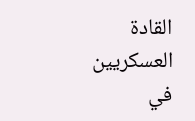القادة العسكريين في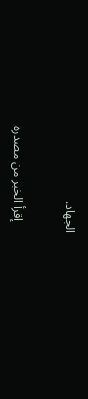الجهاد.

    إقرأ الخبر من مصدره